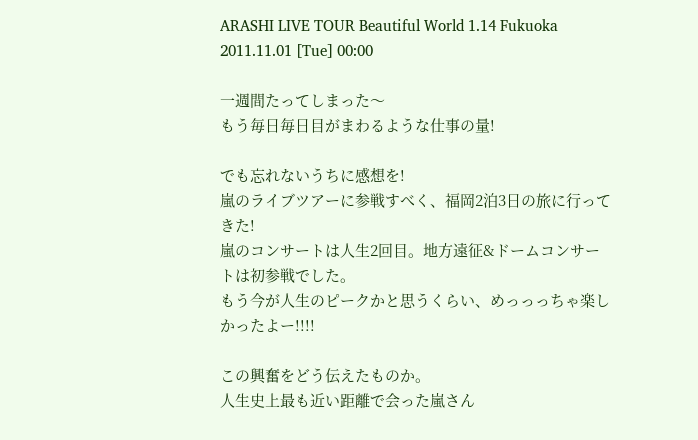ARASHI LIVE TOUR Beautiful World 1.14 Fukuoka
2011.11.01 [Tue] 00:00

一週間たってしまった〜
もう毎日毎日目がまわるような仕事の量!

でも忘れないうちに感想を!
嵐のライブツアーに参戦すべく、福岡2泊3日の旅に行ってきた!
嵐のコンサートは人生2回目。地方遠征&ドームコンサートは初参戦でした。
もう今が人生のピークかと思うくらい、めっっっちゃ楽しかったよー!!!!

この興奮をどう伝えたものか。
人生史上最も近い距離で会った嵐さん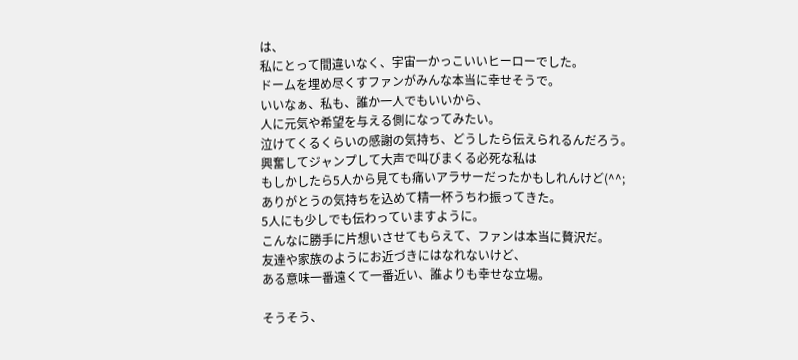は、
私にとって間違いなく、宇宙一かっこいいヒーローでした。
ドームを埋め尽くすファンがみんな本当に幸せそうで。
いいなぁ、私も、誰か一人でもいいから、
人に元気や希望を与える側になってみたい。
泣けてくるくらいの感謝の気持ち、どうしたら伝えられるんだろう。
興奮してジャンプして大声で叫びまくる必死な私は
もしかしたら5人から見ても痛いアラサーだったかもしれんけど(^^;
ありがとうの気持ちを込めて精一杯うちわ振ってきた。
5人にも少しでも伝わっていますように。
こんなに勝手に片想いさせてもらえて、ファンは本当に贅沢だ。
友達や家族のようにお近づきにはなれないけど、
ある意味一番遠くて一番近い、誰よりも幸せな立場。

そうそう、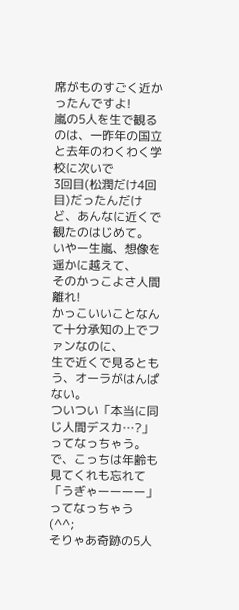席がものすごく近かったんですよ!
嵐の5人を生で観るのは、一昨年の国立と去年のわくわく学校に次いで
3回目(松潤だけ4回目)だったんだけど、あんなに近くで観たのはじめて。
いやー生嵐、想像を遥かに越えて、
そのかっこよさ人間離れ!
かっこいいことなんて十分承知の上でファンなのに、
生で近くで見るともう、オーラがはんぱない。
ついつい「本当に同じ人間デスカ…?」ってなっちゃう。
で、こっちは年齢も見てくれも忘れて「うぎゃーーーー」ってなっちゃう(^^;
そりゃあ奇跡の5人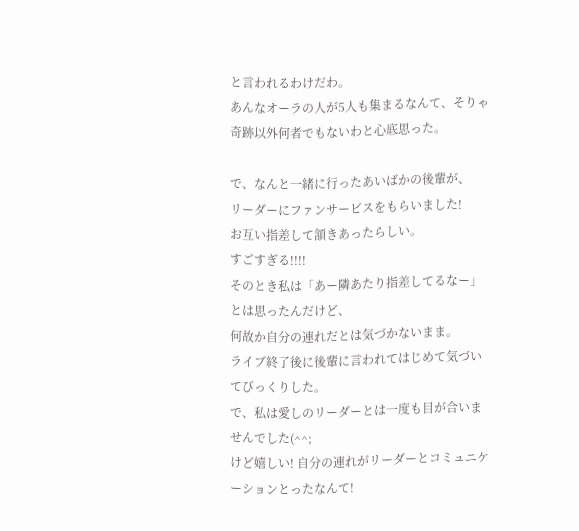と言われるわけだわ。
あんなオーラの人が5人も集まるなんて、そりゃ奇跡以外何者でもないわと心底思った。

で、なんと一緒に行ったあいばかの後輩が、
リーダーにファンサービスをもらいました!
お互い指差して頷きあったらしい。
すごすぎる!!!!
そのとき私は「あー隣あたり指差してるなー」とは思ったんだけど、
何故か自分の連れだとは気づかないまま。
ライブ終了後に後輩に言われてはじめて気づいてびっくりした。
で、私は愛しのリーダーとは一度も目が合いませんでした(^^;
けど嬉しい! 自分の連れがリーダーとコミュニケーションとったなんて!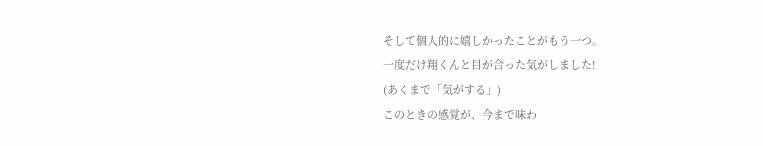そして個人的に嬉しかったことがもう一つ。
一度だけ翔くんと目が合った気がしました!
(あくまで「気がする」)
このときの感覚が、今まで味わ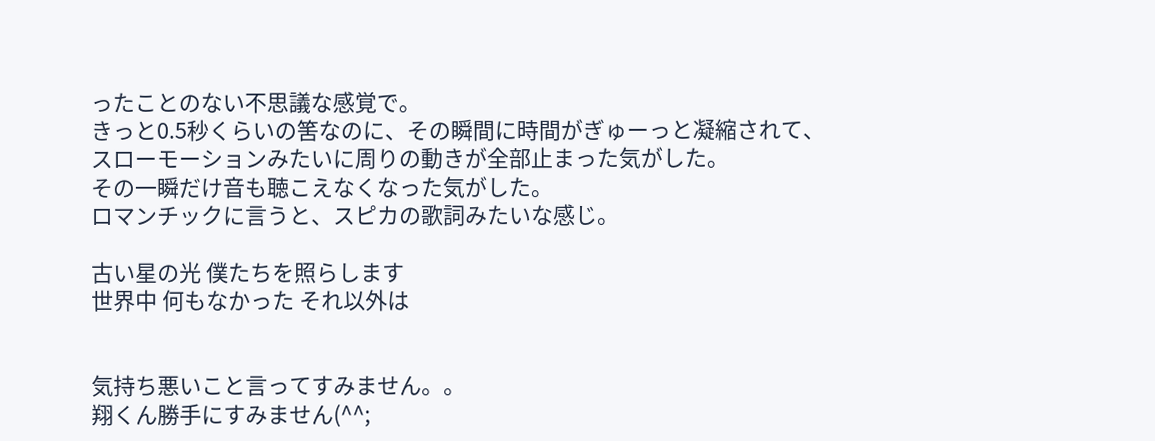ったことのない不思議な感覚で。
きっと0.5秒くらいの筈なのに、その瞬間に時間がぎゅーっと凝縮されて、
スローモーションみたいに周りの動きが全部止まった気がした。
その一瞬だけ音も聴こえなくなった気がした。
ロマンチックに言うと、スピカの歌詞みたいな感じ。

古い星の光 僕たちを照らします
世界中 何もなかった それ以外は


気持ち悪いこと言ってすみません。。
翔くん勝手にすみません(^^;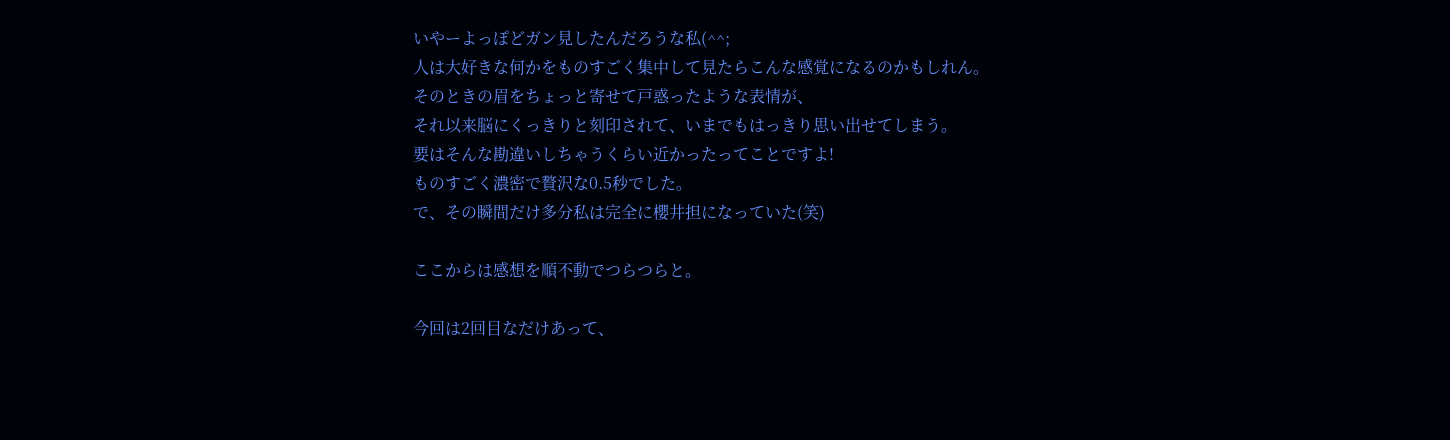いやーよっぽどガン見したんだろうな私(^^;
人は大好きな何かをものすごく集中して見たらこんな感覚になるのかもしれん。
そのときの眉をちょっと寄せて戸惑ったような表情が、
それ以来脳にくっきりと刻印されて、いまでもはっきり思い出せてしまう。
要はそんな勘違いしちゃうくらい近かったってことですよ!
ものすごく濃密で贅沢な0.5秒でした。
で、その瞬間だけ多分私は完全に櫻井担になっていた(笑)

ここからは感想を順不動でつらつらと。

今回は2回目なだけあって、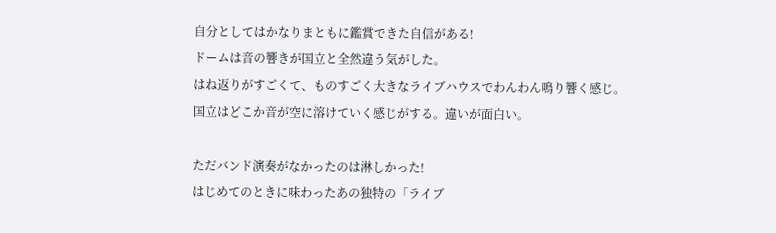自分としてはかなりまともに鑑賞できた自信がある!
ドームは音の響きが国立と全然違う気がした。
はね返りがすごくて、ものすごく大きなライブハウスでわんわん鳴り響く感じ。
国立はどこか音が空に溶けていく感じがする。違いが面白い。

ただバンド演奏がなかったのは淋しかった!
はじめてのときに味わったあの独特の「ライブ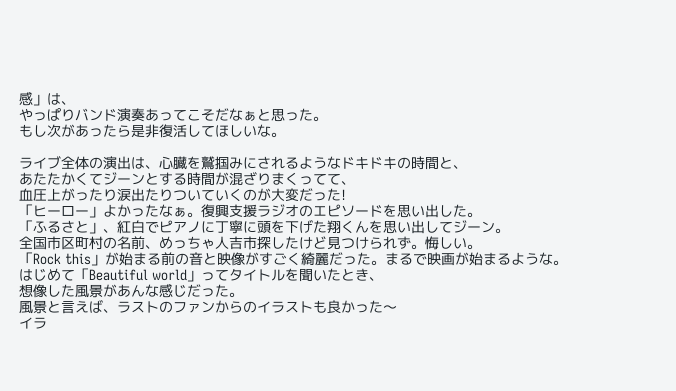感」は、
やっぱりバンド演奏あってこそだなぁと思った。
もし次があったら是非復活してほしいな。

ライブ全体の演出は、心臓を鷲掴みにされるようなドキドキの時間と、
あたたかくてジーンとする時間が混ざりまくってて、
血圧上がったり涙出たりついていくのが大変だった!
「ヒーロー」よかったなぁ。復興支援ラジオのエピソードを思い出した。
「ふるさと」、紅白でピアノに丁寧に頭を下げた翔くんを思い出してジーン。
全国市区町村の名前、めっちゃ人吉市探したけど見つけられず。悔しい。
「Rock this」が始まる前の音と映像がすごく綺麗だった。まるで映画が始まるような。
はじめて「Beautiful world」ってタイトルを聞いたとき、
想像した風景があんな感じだった。
風景と言えば、ラストのファンからのイラストも良かった〜
イラ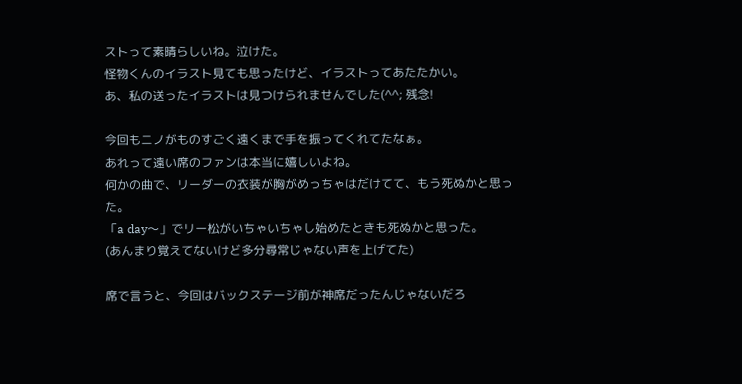ストって素晴らしいね。泣けた。
怪物くんのイラスト見ても思ったけど、イラストってあたたかい。
あ、私の送ったイラストは見つけられませんでした(^^; 残念!

今回もニノがものすごく遠くまで手を振ってくれてたなぁ。
あれって遠い席のファンは本当に嬉しいよね。
何かの曲で、リーダーの衣装が胸がめっちゃはだけてて、もう死ぬかと思った。
「a day〜」でリー松がいちゃいちゃし始めたときも死ぬかと思った。
(あんまり覚えてないけど多分尋常じゃない声を上げてた)

席で言うと、今回はバックステージ前が神席だったんじゃないだろ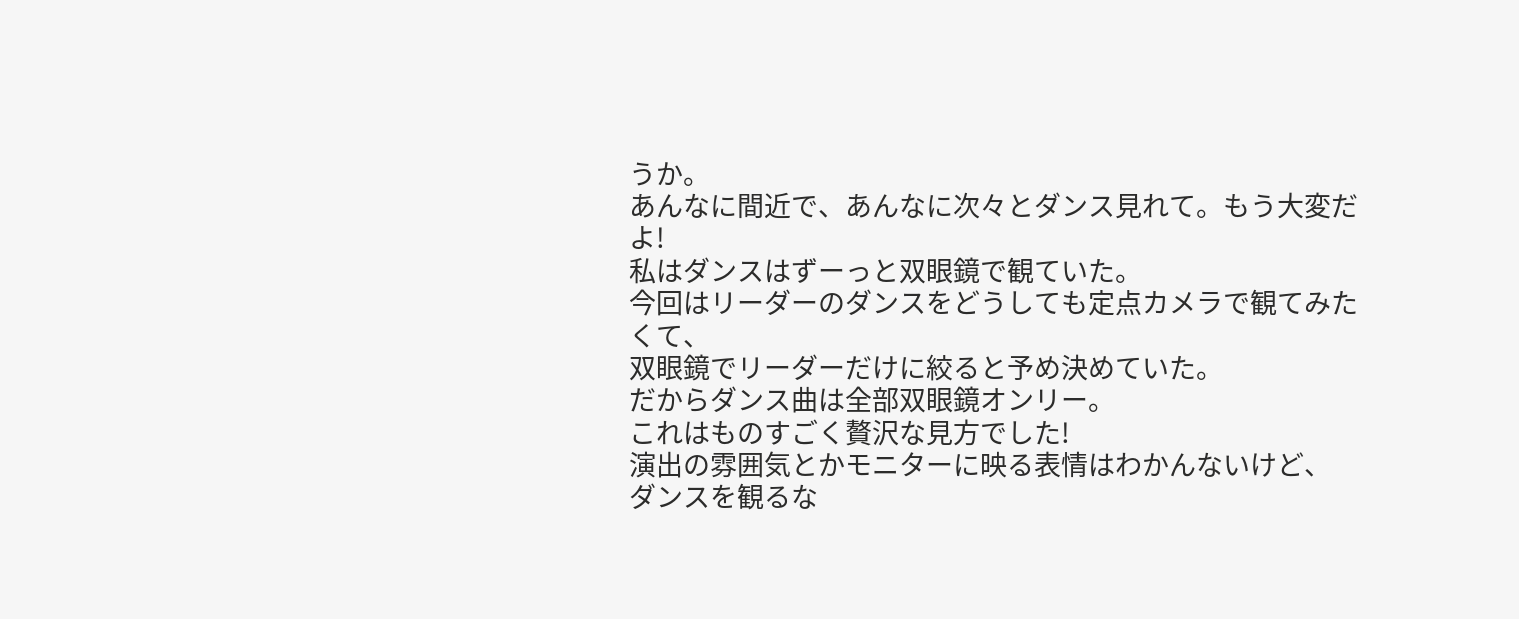うか。
あんなに間近で、あんなに次々とダンス見れて。もう大変だよ!
私はダンスはずーっと双眼鏡で観ていた。
今回はリーダーのダンスをどうしても定点カメラで観てみたくて、
双眼鏡でリーダーだけに絞ると予め決めていた。
だからダンス曲は全部双眼鏡オンリー。
これはものすごく贅沢な見方でした!
演出の雰囲気とかモニターに映る表情はわかんないけど、
ダンスを観るな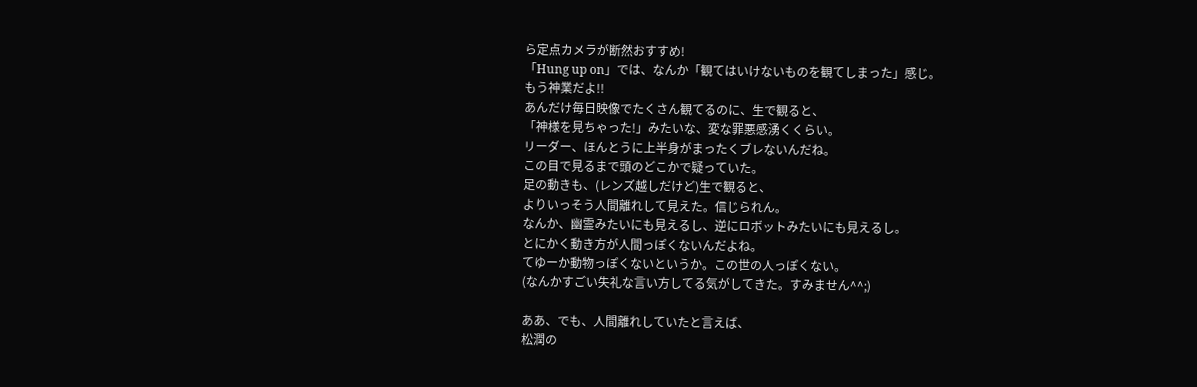ら定点カメラが断然おすすめ!
「Hung up on」では、なんか「観てはいけないものを観てしまった」感じ。
もう神業だよ!!
あんだけ毎日映像でたくさん観てるのに、生で観ると、
「神様を見ちゃった!」みたいな、変な罪悪感湧くくらい。
リーダー、ほんとうに上半身がまったくブレないんだね。
この目で見るまで頭のどこかで疑っていた。
足の動きも、(レンズ越しだけど)生で観ると、
よりいっそう人間離れして見えた。信じられん。
なんか、幽霊みたいにも見えるし、逆にロボットみたいにも見えるし。
とにかく動き方が人間っぽくないんだよね。
てゆーか動物っぽくないというか。この世の人っぽくない。
(なんかすごい失礼な言い方してる気がしてきた。すみません^^;)

ああ、でも、人間離れしていたと言えば、
松潤の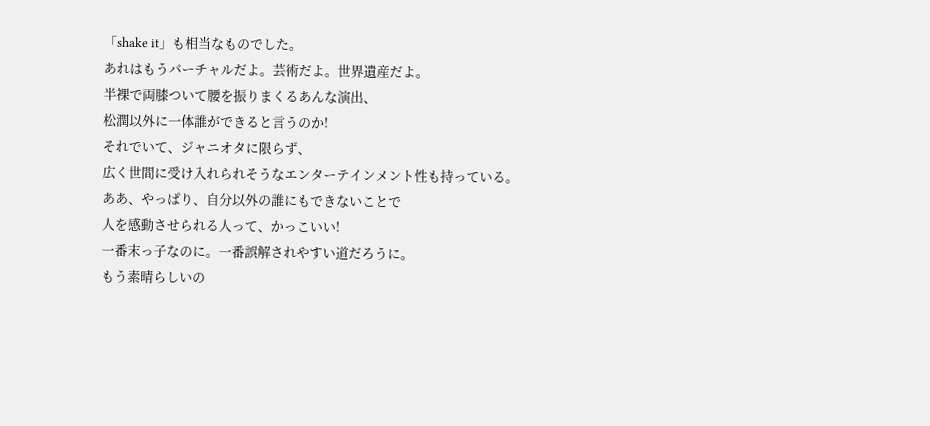「shake it」も相当なものでした。
あれはもうバーチャルだよ。芸術だよ。世界遺産だよ。
半裸で両膝ついて腰を振りまくるあんな演出、
松潤以外に一体誰ができると言うのか!
それでいて、ジャニオタに限らず、
広く世間に受け入れられそうなエンターテインメント性も持っている。
ああ、やっぱり、自分以外の誰にもできないことで
人を感動させられる人って、かっこいい!
一番末っ子なのに。一番誤解されやすい道だろうに。
もう素晴らしいの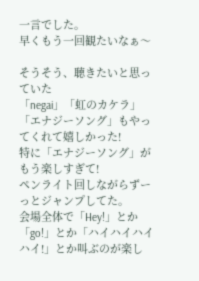一言でした。
早くもう一回観たいなぁ〜

そうそう、聴きたいと思っていた
「negai」「虹のカケラ」「エナジーソング」もやってくれて嬉しかった!
特に「エナジーソング」がもう楽しすぎて!
ペンライト回しながらずーっとジャンプしてた。
会場全体で「Hey!」とか「go!」とか「ハイハイハイハイ!」とか叫ぶのが楽し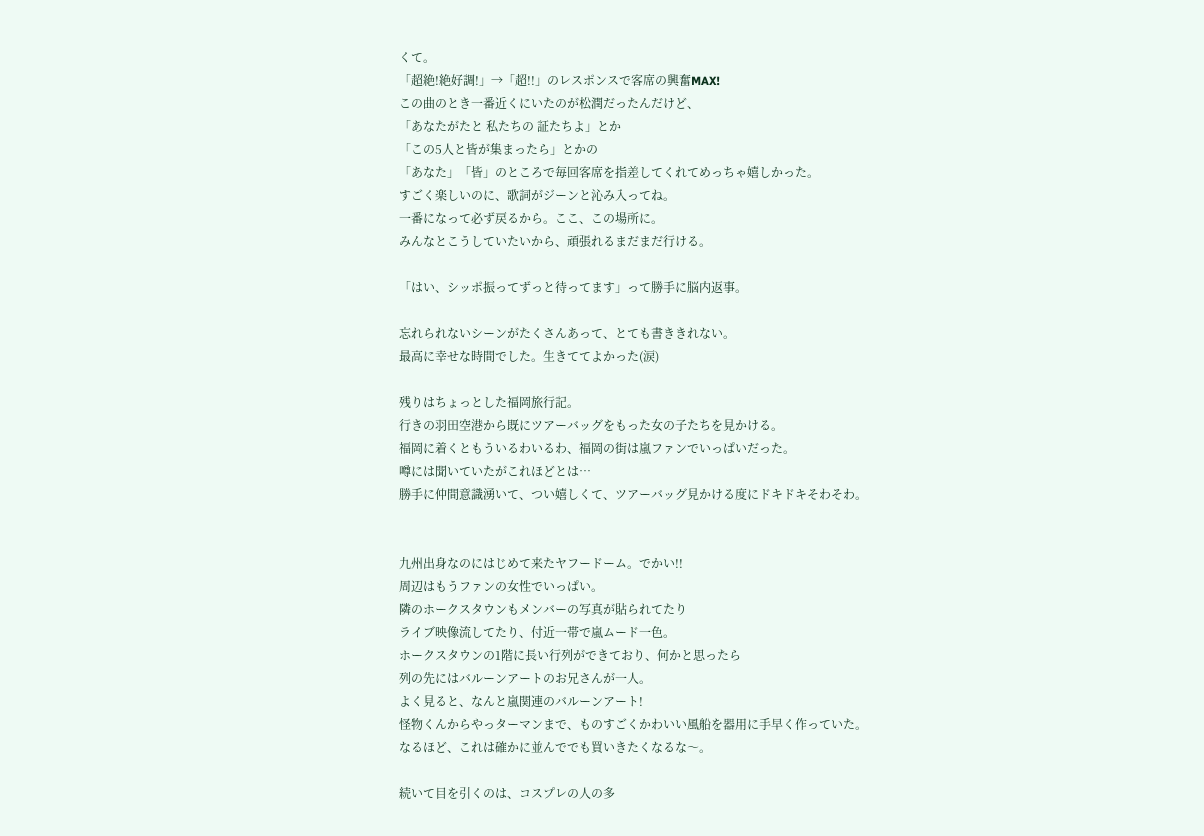くて。
「超絶!絶好調!」→「超!!」のレスポンスで客席の興奮MAX!
この曲のとき一番近くにいたのが松潤だったんだけど、
「あなたがたと 私たちの 証たちよ」とか
「この5人と皆が集まったら」とかの
「あなた」「皆」のところで毎回客席を指差してくれてめっちゃ嬉しかった。
すごく楽しいのに、歌詞がジーンと沁み入ってね。
一番になって必ず戻るから。ここ、この場所に。
みんなとこうしていたいから、頑張れるまだまだ行ける。

「はい、シッポ振ってずっと待ってます」って勝手に脳内返事。

忘れられないシーンがたくさんあって、とても書ききれない。
最高に幸せな時間でした。生きててよかった(涙)

残りはちょっとした福岡旅行記。
行きの羽田空港から既にツアーバッグをもった女の子たちを見かける。
福岡に着くともういるわいるわ、福岡の街は嵐ファンでいっぱいだった。
噂には聞いていたがこれほどとは…
勝手に仲間意識湧いて、つい嬉しくて、ツアーバッグ見かける度にドキドキそわそわ。


九州出身なのにはじめて来たヤフードーム。でかい!!
周辺はもうファンの女性でいっぱい。
隣のホークスタウンもメンバーの写真が貼られてたり
ライブ映像流してたり、付近一帯で嵐ムード一色。
ホークスタウンの1階に長い行列ができており、何かと思ったら
列の先にはバルーンアートのお兄さんが一人。
よく見ると、なんと嵐関連のバルーンアート!
怪物くんからやっターマンまで、ものすごくかわいい風船を器用に手早く作っていた。
なるほど、これは確かに並んででも買いきたくなるな〜。

続いて目を引くのは、コスプレの人の多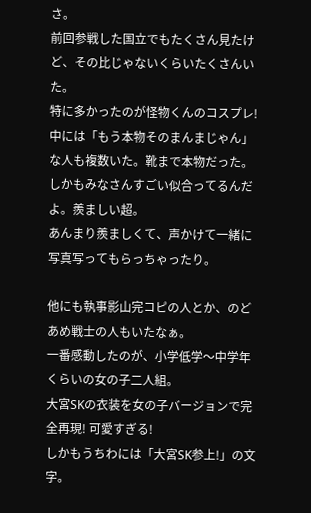さ。
前回参戦した国立でもたくさん見たけど、その比じゃないくらいたくさんいた。
特に多かったのが怪物くんのコスプレ!
中には「もう本物そのまんまじゃん」な人も複数いた。靴まで本物だった。
しかもみなさんすごい似合ってるんだよ。羨ましい超。
あんまり羨ましくて、声かけて一緒に写真写ってもらっちゃったり。

他にも執事影山完コピの人とか、のどあめ戦士の人もいたなぁ。
一番感動したのが、小学低学〜中学年くらいの女の子二人組。
大宮SKの衣装を女の子バージョンで完全再現! 可愛すぎる!
しかもうちわには「大宮SK参上!」の文字。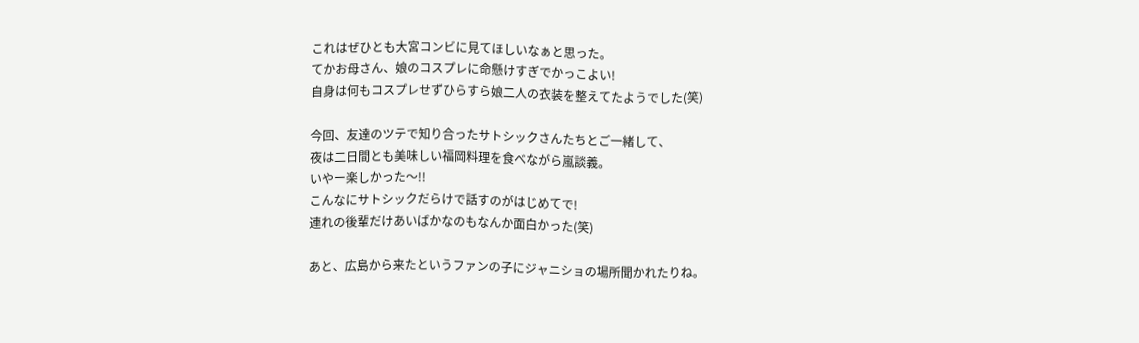これはぜひとも大宮コンビに見てほしいなぁと思った。
てかお母さん、娘のコスプレに命懸けすぎでかっこよい!
自身は何もコスプレせずひらすら娘二人の衣装を整えてたようでした(笑)

今回、友達のツテで知り合ったサトシックさんたちとご一緒して、
夜は二日間とも美味しい福岡料理を食べながら嵐談義。
いやー楽しかった〜!!
こんなにサトシックだらけで話すのがはじめてで!
連れの後輩だけあいばかなのもなんか面白かった(笑)

あと、広島から来たというファンの子にジャニショの場所聞かれたりね。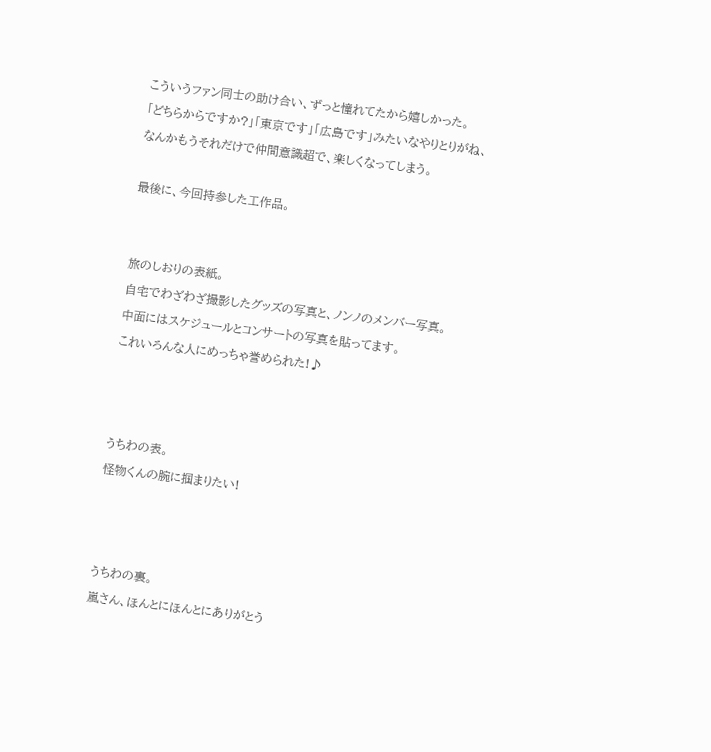こういうファン同士の助け合い、ずっと憧れてたから嬉しかった。
「どちらからですか?」「東京です」「広島です」みたいなやりとりがね、
なんかもうそれだけで仲間意識超で、楽しくなってしまう。

最後に、今回持参した工作品。


旅のしおりの表紙。
自宅でわざわざ撮影したグッズの写真と、ノンノのメンバー写真。
中面にはスケジュールとコンサートの写真を貼ってます。
これいろんな人にめっちゃ誉められた!♪



うちわの表。
怪物くんの腕に掴まりたい!



うちわの裏。
嵐さん、ほんとにほんとにありがとう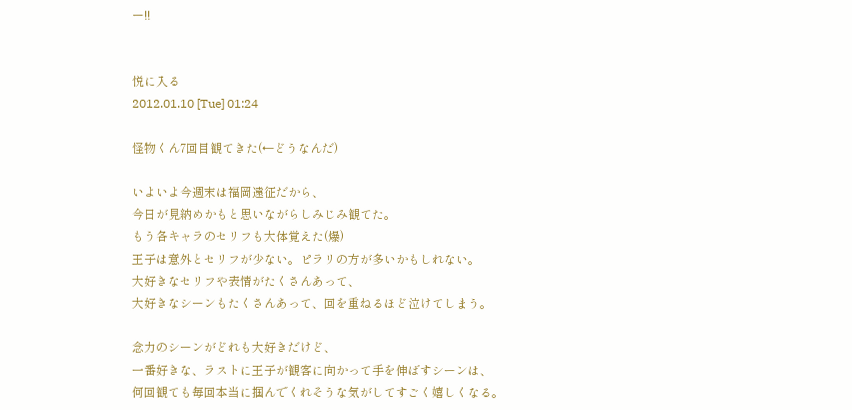ー!!


悦に入る
2012.01.10 [Tue] 01:24

怪物くん7回目観てきた(←どうなんだ)

いよいよ今週末は福岡遠征だから、
今日が見納めかもと思いながらしみじみ観てた。
もう各キャラのセリフも大体覚えた(爆)
王子は意外とセリフが少ない。ピラリの方が多いかもしれない。
大好きなセリフや表情がたくさんあって、
大好きなシーンもたくさんあって、回を重ねるほど泣けてしまう。

念力のシーンがどれも大好きだけど、
一番好きな、ラストに王子が観客に向かって手を伸ばすシーンは、
何回観ても毎回本当に掴んでくれそうな気がしてすごく嬉しくなる。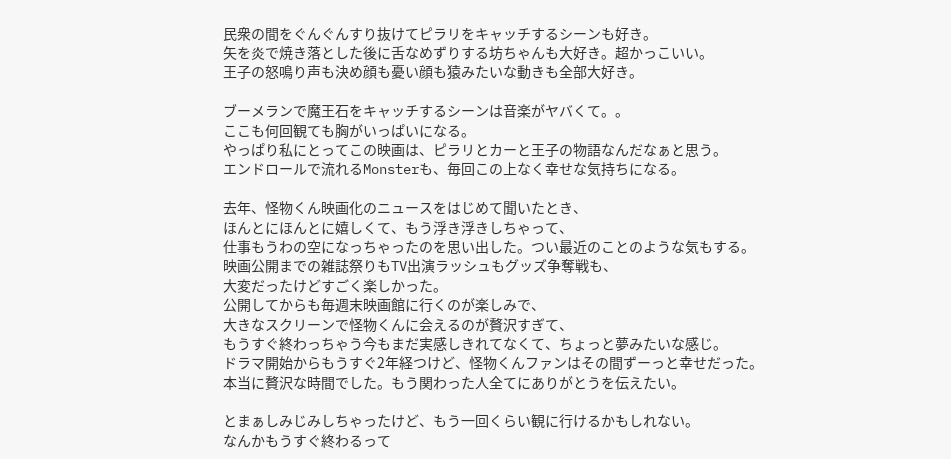民衆の間をぐんぐんすり抜けてピラリをキャッチするシーンも好き。
矢を炎で焼き落とした後に舌なめずりする坊ちゃんも大好き。超かっこいい。
王子の怒鳴り声も決め顔も憂い顔も猿みたいな動きも全部大好き。

ブーメランで魔王石をキャッチするシーンは音楽がヤバくて。。
ここも何回観ても胸がいっぱいになる。
やっぱり私にとってこの映画は、ピラリとカーと王子の物語なんだなぁと思う。
エンドロールで流れるMonsterも、毎回この上なく幸せな気持ちになる。

去年、怪物くん映画化のニュースをはじめて聞いたとき、
ほんとにほんとに嬉しくて、もう浮き浮きしちゃって、
仕事もうわの空になっちゃったのを思い出した。つい最近のことのような気もする。
映画公開までの雑誌祭りもTV出演ラッシュもグッズ争奪戦も、
大変だったけどすごく楽しかった。
公開してからも毎週末映画館に行くのが楽しみで、
大きなスクリーンで怪物くんに会えるのが贅沢すぎて、
もうすぐ終わっちゃう今もまだ実感しきれてなくて、ちょっと夢みたいな感じ。
ドラマ開始からもうすぐ2年経つけど、怪物くんファンはその間ずーっと幸せだった。
本当に贅沢な時間でした。もう関わった人全てにありがとうを伝えたい。

とまぁしみじみしちゃったけど、もう一回くらい観に行けるかもしれない。
なんかもうすぐ終わるって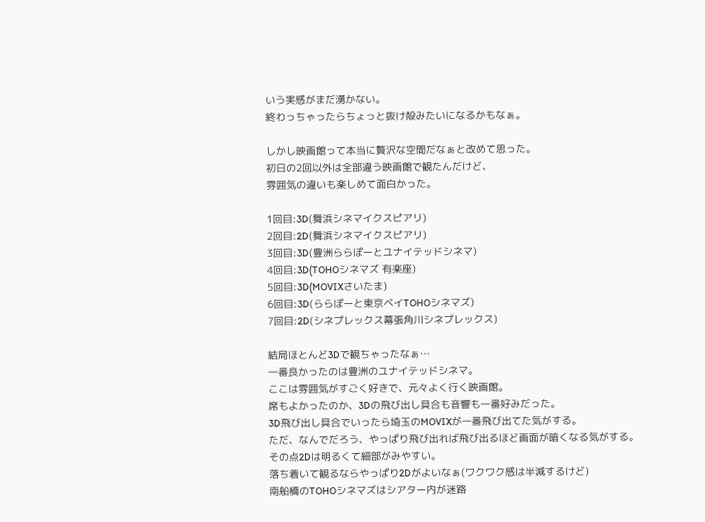いう実感がまだ湧かない。
終わっちゃったらちょっと抜け殻みたいになるかもなぁ。

しかし映画館って本当に贅沢な空間だなぁと改めて思った。
初日の2回以外は全部違う映画館で観たんだけど、
雰囲気の違いも楽しめて面白かった。

1回目:3D(舞浜シネマイクスピアリ)
2回目:2D(舞浜シネマイクスピアリ)
3回目:3D(豊洲ららぽーとユナイテッドシネマ)
4回目:3D(TOHOシネマズ 有楽座)
5回目:3D(MOVIXさいたま)
6回目:3D(ららぽーと東京ベイTOHOシネマズ)
7回目:2D(シネプレックス幕張角川シネプレックス)

結局ほとんど3Dで観ちゃったなぁ…
一番良かったのは豊洲のユナイテッドシネマ。
ここは雰囲気がすごく好きで、元々よく行く映画館。
席もよかったのか、3Dの飛び出し具合も音響も一番好みだった。
3D飛び出し具合でいったら埼玉のMOVIXが一番飛び出てた気がする。
ただ、なんでだろう、やっぱり飛び出れば飛び出るほど画面が暗くなる気がする。
その点2Dは明るくて細部がみやすい。
落ち着いて観るならやっぱり2Dがよいなぁ(ワクワク感は半減するけど)
南船橋のTOHOシネマズはシアター内が迷路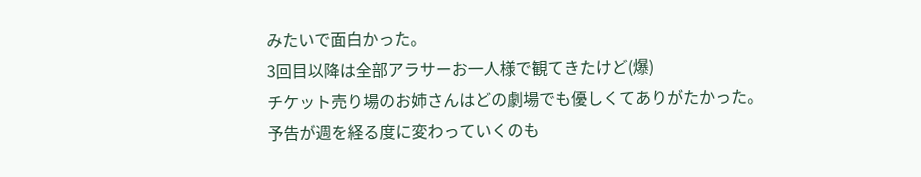みたいで面白かった。
3回目以降は全部アラサーお一人様で観てきたけど(爆)
チケット売り場のお姉さんはどの劇場でも優しくてありがたかった。
予告が週を経る度に変わっていくのも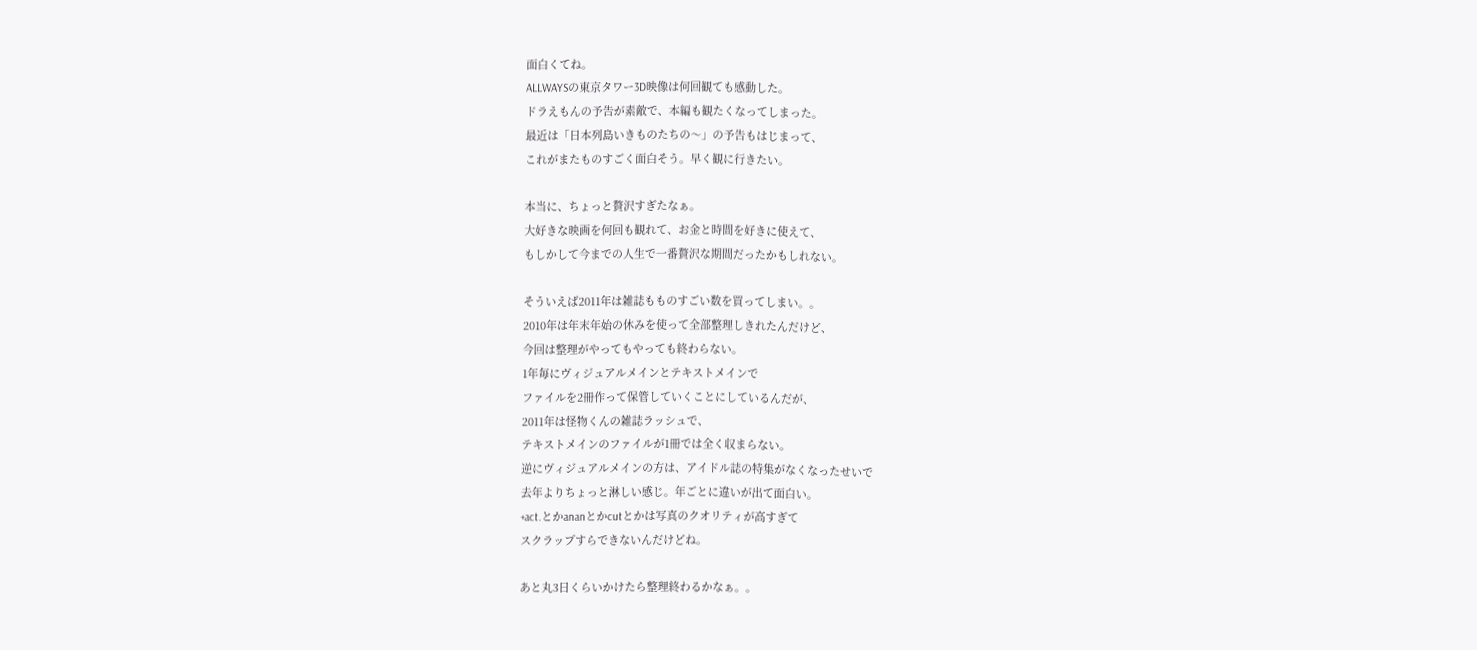面白くてね。
ALLWAYSの東京タワー3D映像は何回観ても感動した。
ドラえもんの予告が素敵で、本編も観たくなってしまった。
最近は「日本列島いきものたちの〜」の予告もはじまって、
これがまたものすごく面白そう。早く観に行きたい。

本当に、ちょっと贅沢すぎたなぁ。
大好きな映画を何回も観れて、お金と時間を好きに使えて、
もしかして今までの人生で一番贅沢な期間だったかもしれない。

そういえば2011年は雑誌もものすごい数を買ってしまい。。
2010年は年末年始の休みを使って全部整理しきれたんだけど、
今回は整理がやってもやっても終わらない。
1年毎にヴィジュアルメインとテキストメインで
ファイルを2冊作って保管していくことにしているんだが、
2011年は怪物くんの雑誌ラッシュで、
テキストメインのファイルが1冊では全く収まらない。
逆にヴィジュアルメインの方は、アイドル誌の特集がなくなったせいで
去年よりちょっと淋しい感じ。年ごとに違いが出て面白い。
+act.とかananとかcutとかは写真のクオリティが高すぎて
スクラップすらできないんだけどね。

あと丸3日くらいかけたら整理終わるかなぁ。。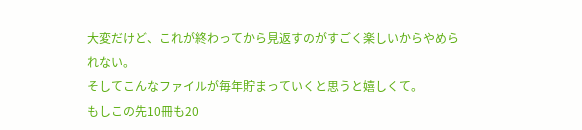大変だけど、これが終わってから見返すのがすごく楽しいからやめられない。
そしてこんなファイルが毎年貯まっていくと思うと嬉しくて。
もしこの先10冊も20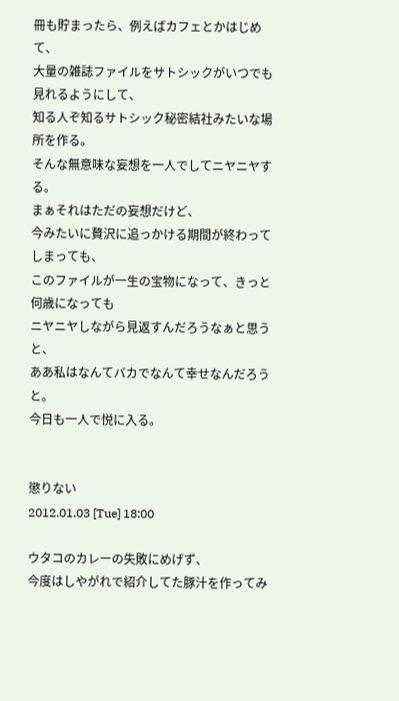冊も貯まったら、例えばカフェとかはじめて、
大量の雑誌ファイルをサトシックがいつでも見れるようにして、
知る人ぞ知るサトシック秘密結社みたいな場所を作る。
そんな無意味な妄想を一人でしてニヤニヤする。
まぁそれはただの妄想だけど、
今みたいに贅沢に追っかける期間が終わってしまっても、
このファイルが一生の宝物になって、きっと何歳になっても
ニヤニヤしながら見返すんだろうなぁと思うと、
ああ私はなんてバカでなんて幸せなんだろうと。
今日も一人で悦に入る。


懲りない
2012.01.03 [Tue] 18:00

ウタコのカレーの失敗にめげず、
今度はしやがれで紹介してた豚汁を作ってみ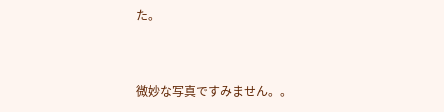た。


微妙な写真ですみません。。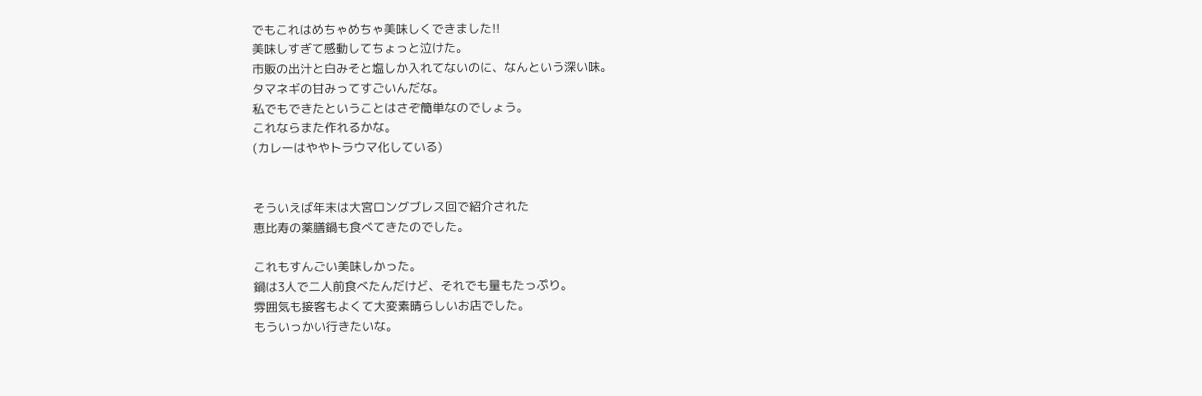でもこれはめちゃめちゃ美味しくできました!!
美味しすぎて感動してちょっと泣けた。
市販の出汁と白みそと塩しか入れてないのに、なんという深い味。
タマネギの甘みってすごいんだな。
私でもできたということはさぞ簡単なのでしょう。
これならまた作れるかな。
(カレーはややトラウマ化している)


そういえば年末は大宮ロングブレス回で紹介された
恵比寿の薬膳鍋も食べてきたのでした。

これもすんごい美味しかった。
鍋は3人で二人前食べたんだけど、それでも量もたっぷり。
雰囲気も接客もよくて大変素晴らしいお店でした。
もういっかい行きたいな。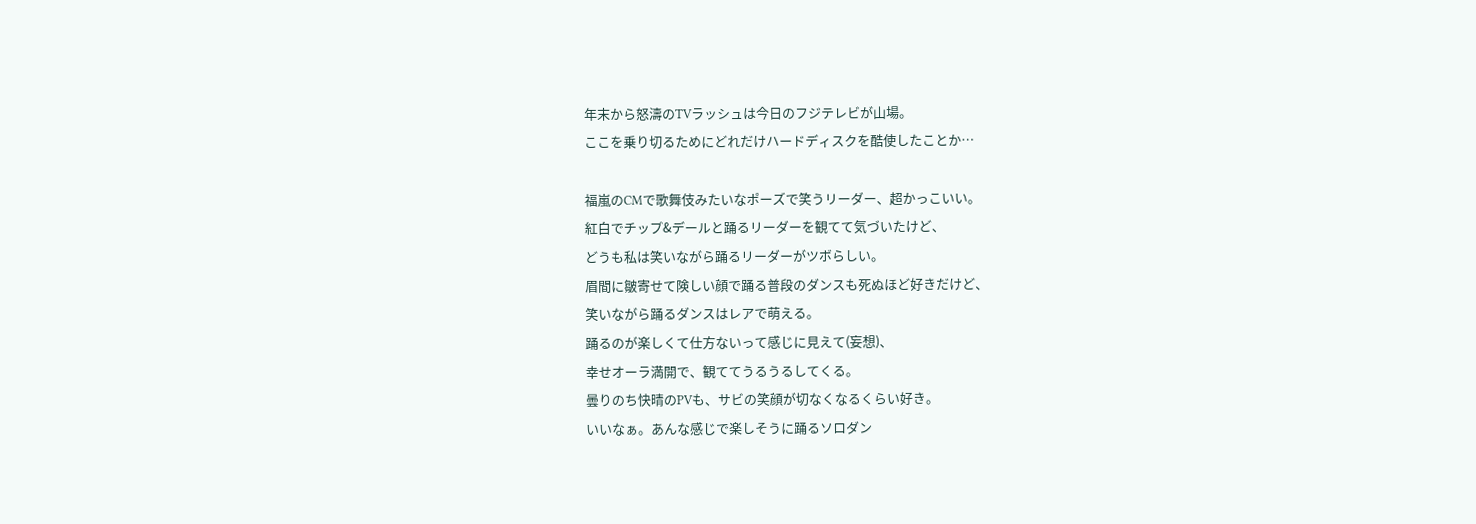年末から怒濤のTVラッシュは今日のフジテレビが山場。
ここを乗り切るためにどれだけハードディスクを酷使したことか…

福嵐のCMで歌舞伎みたいなポーズで笑うリーダー、超かっこいい。
紅白でチップ&デールと踊るリーダーを観てて気づいたけど、
どうも私は笑いながら踊るリーダーがツボらしい。
眉間に皺寄せて険しい顔で踊る普段のダンスも死ぬほど好きだけど、
笑いながら踊るダンスはレアで萌える。
踊るのが楽しくて仕方ないって感じに見えて(妄想)、
幸せオーラ満開で、観ててうるうるしてくる。
曇りのち快晴のPVも、サビの笑顔が切なくなるくらい好き。
いいなぁ。あんな感じで楽しそうに踊るソロダン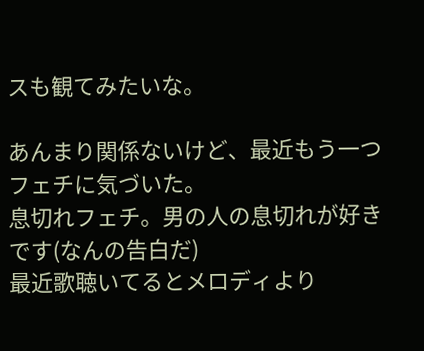スも観てみたいな。

あんまり関係ないけど、最近もう一つフェチに気づいた。
息切れフェチ。男の人の息切れが好きです(なんの告白だ)
最近歌聴いてるとメロディより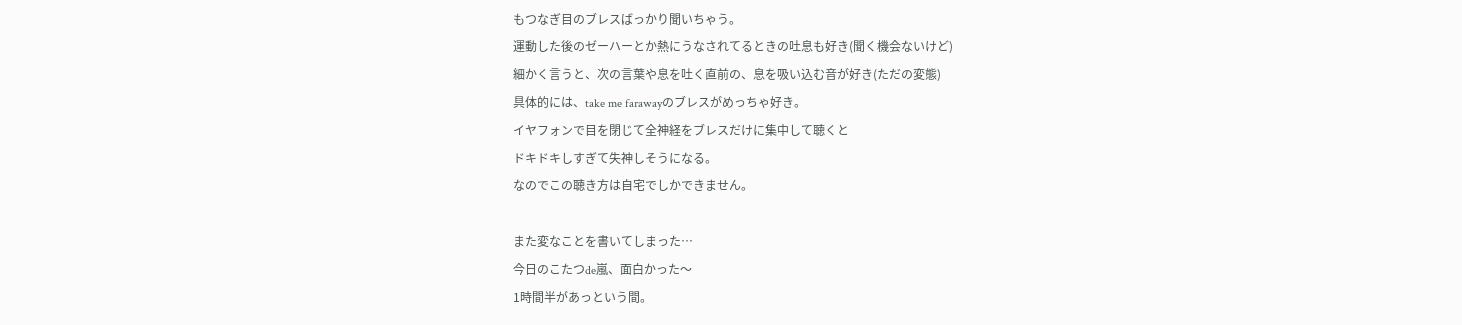もつなぎ目のブレスばっかり聞いちゃう。
運動した後のゼーハーとか熱にうなされてるときの吐息も好き(聞く機会ないけど)
細かく言うと、次の言葉や息を吐く直前の、息を吸い込む音が好き(ただの変態)
具体的には、take me farawayのブレスがめっちゃ好き。
イヤフォンで目を閉じて全神経をブレスだけに集中して聴くと
ドキドキしすぎて失神しそうになる。
なのでこの聴き方は自宅でしかできません。

また変なことを書いてしまった…
今日のこたつde嵐、面白かった〜
1時間半があっという間。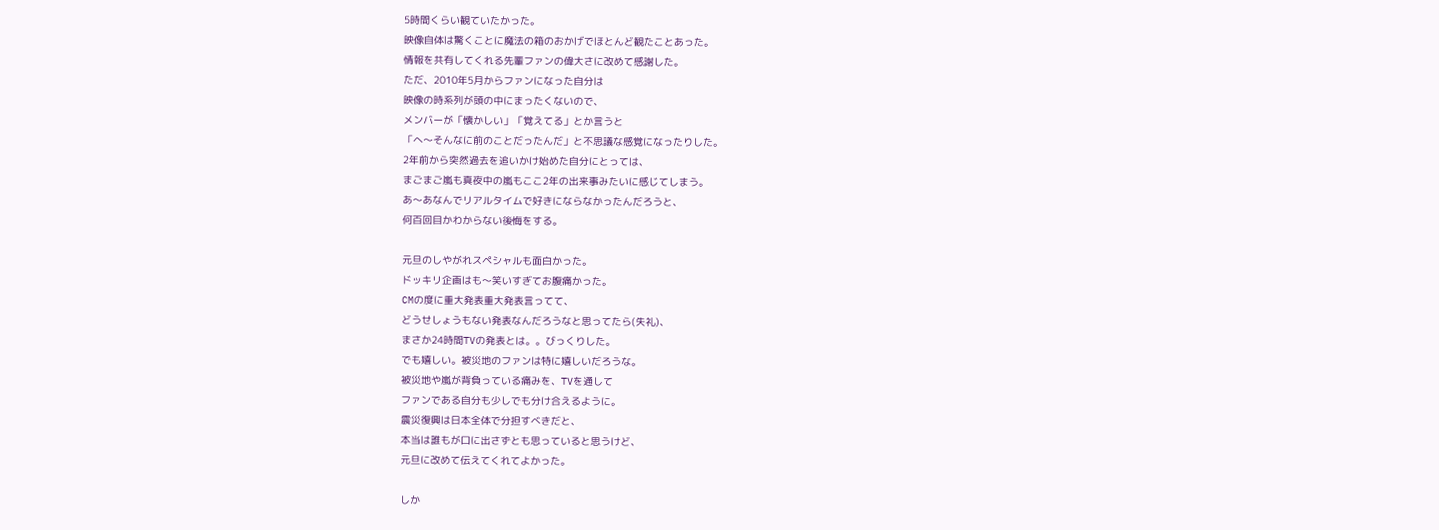5時間くらい観ていたかった。
映像自体は驚くことに魔法の箱のおかげでほとんど観たことあった。
情報を共有してくれる先輩ファンの偉大さに改めて感謝した。
ただ、2010年5月からファンになった自分は
映像の時系列が頭の中にまったくないので、
メンバーが「懐かしい」「覚えてる」とか言うと
「へ〜そんなに前のことだったんだ」と不思議な感覚になったりした。
2年前から突然過去を追いかけ始めた自分にとっては、
まごまご嵐も真夜中の嵐もここ2年の出来事みたいに感じてしまう。
あ〜あなんでリアルタイムで好きにならなかったんだろうと、
何百回目かわからない後悔をする。

元旦のしやがれスペシャルも面白かった。
ドッキリ企画はも〜笑いすぎてお腹痛かった。
CMの度に重大発表重大発表言ってて、
どうせしょうもない発表なんだろうなと思ってたら(失礼)、
まさか24時間TVの発表とは。。びっくりした。
でも嬉しい。被災地のファンは特に嬉しいだろうな。
被災地や嵐が背負っている痛みを、TVを通して
ファンである自分も少しでも分け合えるように。
震災復興は日本全体で分担すべきだと、
本当は誰もが口に出さずとも思っていると思うけど、
元旦に改めて伝えてくれてよかった。

しか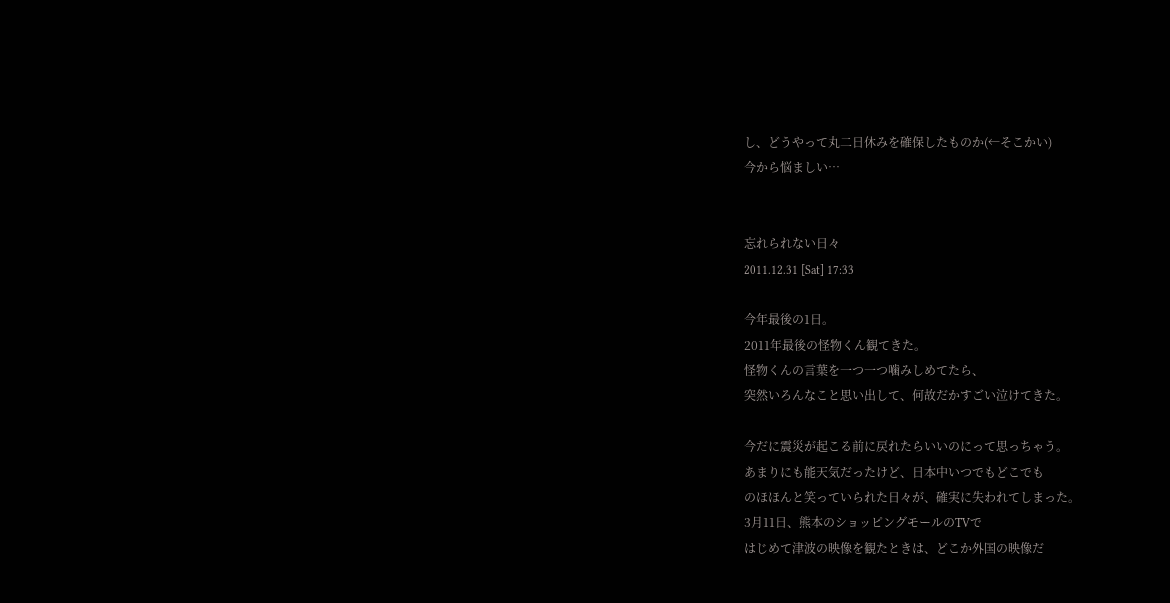し、どうやって丸二日休みを確保したものか(←そこかい)
今から悩ましい…


忘れられない日々
2011.12.31 [Sat] 17:33

今年最後の1日。
2011年最後の怪物くん観てきた。
怪物くんの言葉を一つ一つ噛みしめてたら、
突然いろんなこと思い出して、何故だかすごい泣けてきた。

今だに震災が起こる前に戻れたらいいのにって思っちゃう。
あまりにも能天気だったけど、日本中いつでもどこでも
のほほんと笑っていられた日々が、確実に失われてしまった。
3月11日、熊本のショッピングモールのTVで
はじめて津波の映像を観たときは、どこか外国の映像だ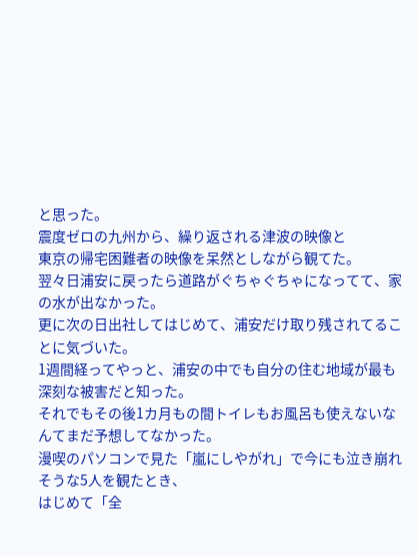と思った。
震度ゼロの九州から、繰り返される津波の映像と
東京の帰宅困難者の映像を呆然としながら観てた。
翌々日浦安に戻ったら道路がぐちゃぐちゃになってて、家の水が出なかった。
更に次の日出社してはじめて、浦安だけ取り残されてることに気づいた。
1週間経ってやっと、浦安の中でも自分の住む地域が最も深刻な被害だと知った。
それでもその後1カ月もの間トイレもお風呂も使えないなんてまだ予想してなかった。
漫喫のパソコンで見た「嵐にしやがれ」で今にも泣き崩れそうな5人を観たとき、
はじめて「全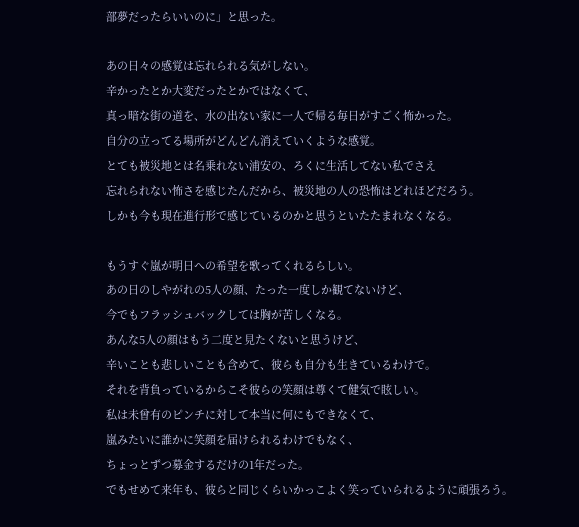部夢だったらいいのに」と思った。

あの日々の感覚は忘れられる気がしない。
辛かったとか大変だったとかではなくて、
真っ暗な街の道を、水の出ない家に一人で帰る毎日がすごく怖かった。
自分の立ってる場所がどんどん消えていくような感覚。
とても被災地とは名乗れない浦安の、ろくに生活してない私でさえ
忘れられない怖さを感じたんだから、被災地の人の恐怖はどれほどだろう。
しかも今も現在進行形で感じているのかと思うといたたまれなくなる。

もうすぐ嵐が明日への希望を歌ってくれるらしい。
あの日のしやがれの5人の顔、たった一度しか観てないけど、
今でもフラッシュバックしては胸が苦しくなる。
あんな5人の顔はもう二度と見たくないと思うけど、
辛いことも悲しいことも含めて、彼らも自分も生きているわけで。
それを背負っているからこそ彼らの笑顔は尊くて健気で眩しい。
私は未曾有のピンチに対して本当に何にもできなくて、
嵐みたいに誰かに笑顔を届けられるわけでもなく、
ちょっとずつ募金するだけの1年だった。
でもせめて来年も、彼らと同じくらいかっこよく笑っていられるように頑張ろう。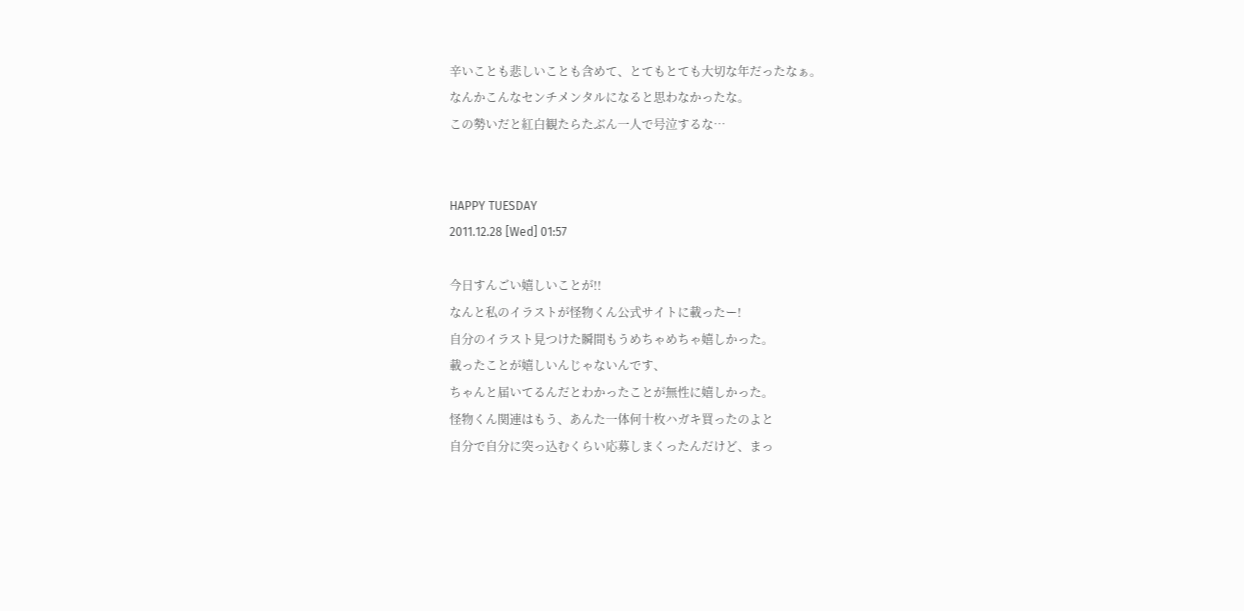辛いことも悲しいことも含めて、とてもとても大切な年だったなぁ。
なんかこんなセンチメンタルになると思わなかったな。
この勢いだと紅白観たらたぶん一人で号泣するな…


HAPPY TUESDAY
2011.12.28 [Wed] 01:57

今日すんごい嬉しいことが!!
なんと私のイラストが怪物くん公式サイトに載ったー!
自分のイラスト見つけた瞬間もうめちゃめちゃ嬉しかった。
載ったことが嬉しいんじゃないんです、
ちゃんと届いてるんだとわかったことが無性に嬉しかった。
怪物くん関連はもう、あんた一体何十枚ハガキ買ったのよと
自分で自分に突っ込むくらい応募しまくったんだけど、まっ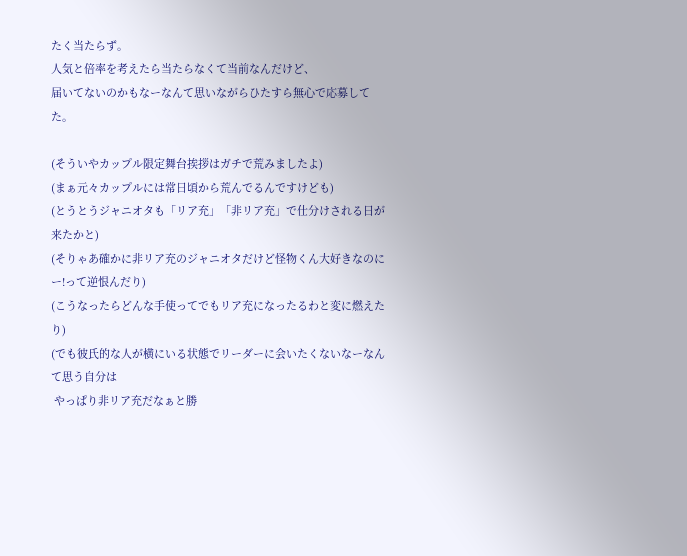たく当たらず。
人気と倍率を考えたら当たらなくて当前なんだけど、
届いてないのかもなーなんて思いながらひたすら無心で応募してた。

(そういやカップル限定舞台挨拶はガチで荒みましたよ)
(まぁ元々カップルには常日頃から荒んでるんですけども)
(とうとうジャニオタも「リア充」「非リア充」で仕分けされる日が来たかと)
(そりゃあ確かに非リア充のジャニオタだけど怪物くん大好きなのにー!って逆恨んだり)
(こうなったらどんな手使ってでもリア充になったるわと変に燃えたり)
(でも彼氏的な人が横にいる状態でリーダーに会いたくないなーなんて思う自分は
 やっぱり非リア充だなぁと勝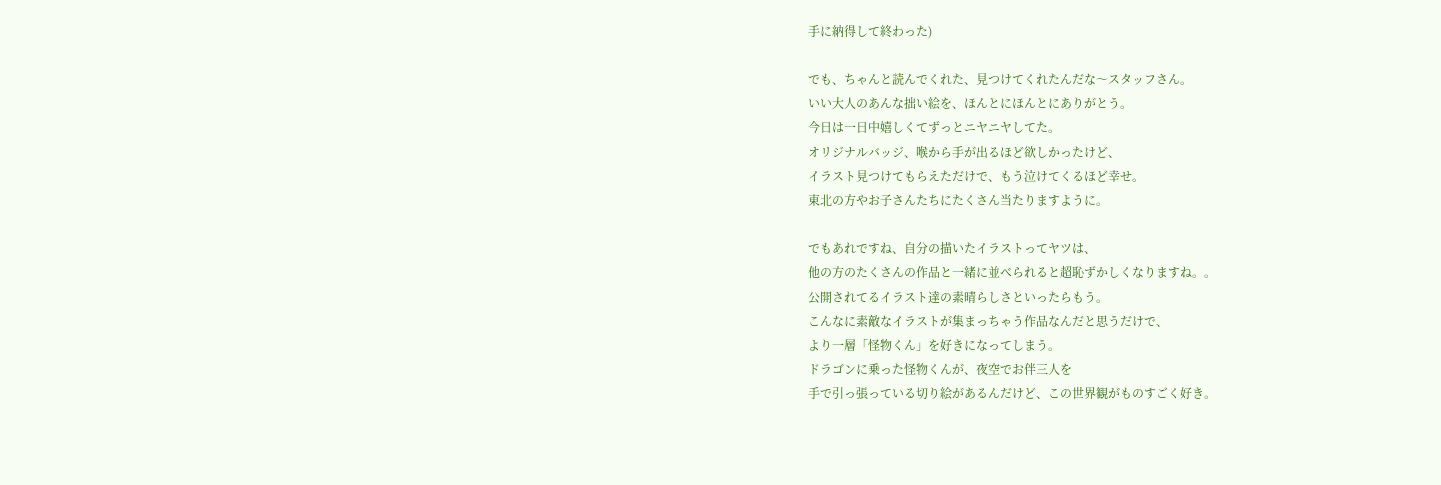手に納得して終わった)

でも、ちゃんと読んでくれた、見つけてくれたんだな〜スタッフさん。
いい大人のあんな拙い絵を、ほんとにほんとにありがとう。
今日は一日中嬉しくてずっとニヤニヤしてた。
オリジナルバッジ、喉から手が出るほど欲しかったけど、
イラスト見つけてもらえただけで、もう泣けてくるほど幸せ。
東北の方やお子さんたちにたくさん当たりますように。

でもあれですね、自分の描いたイラストってヤツは、
他の方のたくさんの作品と一緒に並べられると超恥ずかしくなりますね。。
公開されてるイラスト達の素晴らしさといったらもう。
こんなに素敵なイラストが集まっちゃう作品なんだと思うだけで、
より一層「怪物くん」を好きになってしまう。
ドラゴンに乗った怪物くんが、夜空でお伴三人を
手で引っ張っている切り絵があるんだけど、この世界観がものすごく好き。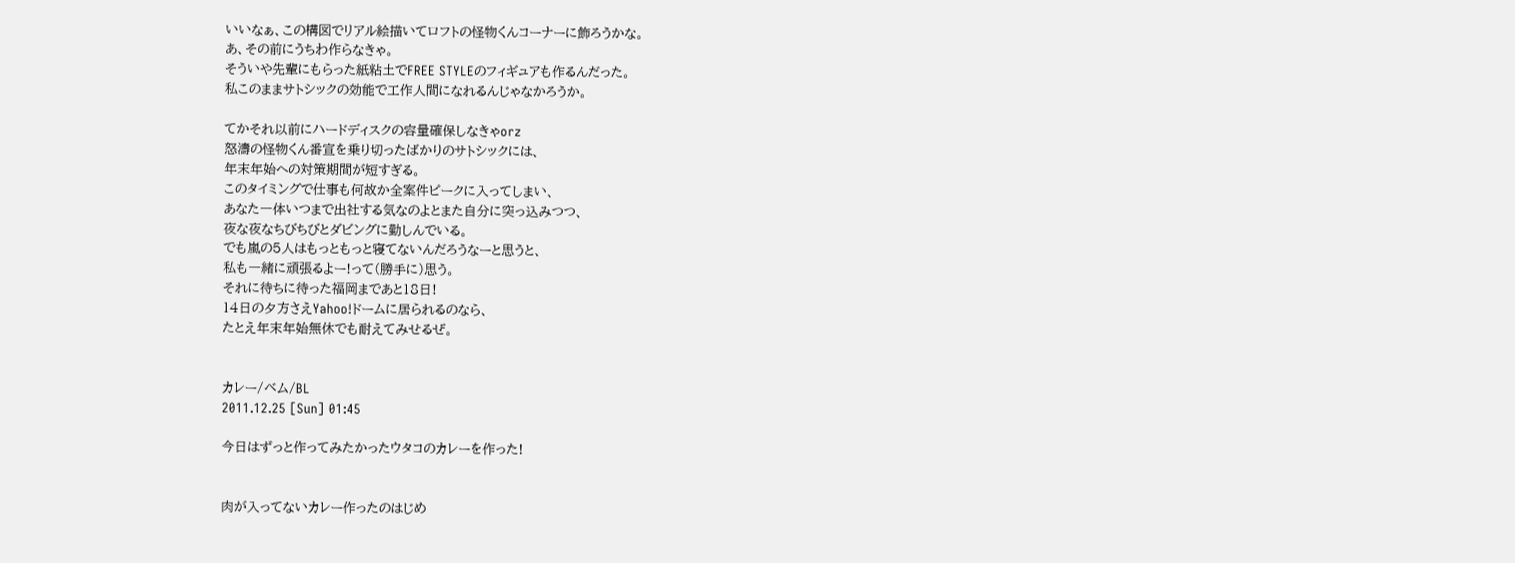いいなぁ、この構図でリアル絵描いてロフトの怪物くんコーナーに飾ろうかな。
あ、その前にうちわ作らなきゃ。
そういや先輩にもらった紙粘土でFREE STYLEのフィギュアも作るんだった。
私このままサトシックの効能で工作人間になれるんじゃなかろうか。

てかそれ以前にハードディスクの容量確保しなきゃorz
怒濤の怪物くん番宣を乗り切ったばかりのサトシックには、
年末年始への対策期間が短すぎる。
このタイミングで仕事も何故か全案件ピークに入ってしまい、
あなた一体いつまで出社する気なのよとまた自分に突っ込みつつ、
夜な夜なちびちびとダビングに勤しんでいる。
でも嵐の5人はもっともっと寝てないんだろうなーと思うと、
私も一緒に頑張るよー!って(勝手に)思う。
それに待ちに待った福岡まであと18日!
14日の夕方さえYahoo!ドームに居られるのなら、
たとえ年末年始無休でも耐えてみせるぜ。


カレー/ベム/BL
2011.12.25 [Sun] 01:45

今日はずっと作ってみたかったウタコのカレーを作った!


肉が入ってないカレー作ったのはじめ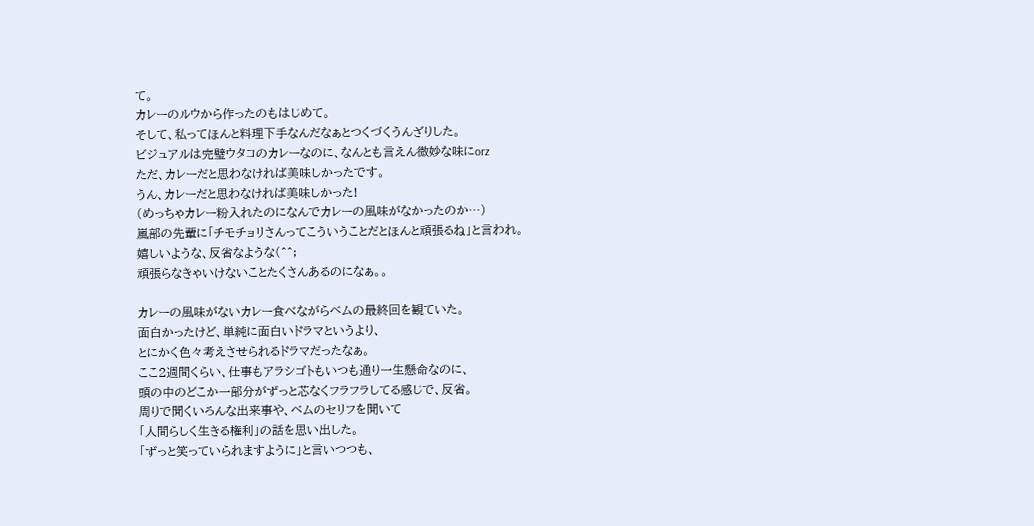て。
カレーのルウから作ったのもはじめて。
そして、私ってほんと料理下手なんだなぁとつくづくうんざりした。
ビジュアルは完璧ウタコのカレーなのに、なんとも言えん微妙な味にorz
ただ、カレーだと思わなければ美味しかったです。
うん、カレーだと思わなければ美味しかった!
(めっちゃカレー粉入れたのになんでカレーの風味がなかったのか…)
嵐部の先輩に「チモチョリさんってこういうことだとほんと頑張るね」と言われ。
嬉しいような、反省なような(^^;
頑張らなきゃいけないことたくさんあるのになぁ。。

カレーの風味がないカレー食べながらベムの最終回を観ていた。
面白かったけど、単純に面白いドラマというより、
とにかく色々考えさせられるドラマだったなぁ。
ここ2週間くらい、仕事もアラシゴトもいつも通り一生懸命なのに、
頭の中のどこか一部分がずっと芯なくフラフラしてる感じで、反省。
周りで聞くいろんな出来事や、ベムのセリフを聞いて
「人間らしく生きる権利」の話を思い出した。
「ずっと笑っていられますように」と言いつつも、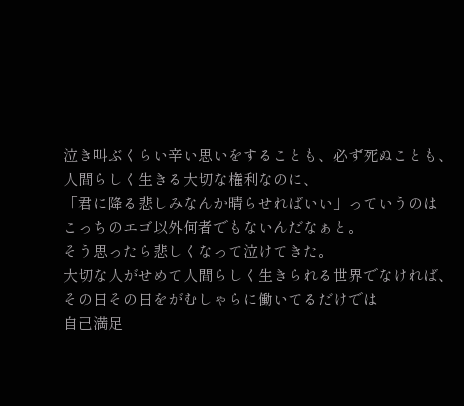泣き叫ぶくらい辛い思いをすることも、必ず死ぬことも、
人間らしく生きる大切な権利なのに、
「君に降る悲しみなんか晴らせればいい」っていうのは
こっちのエゴ以外何者でもないんだなぁと。
そう思ったら悲しくなって泣けてきた。
大切な人がせめて人間らしく生きられる世界でなければ、
その日その日をがむしゃらに働いてるだけでは
自己満足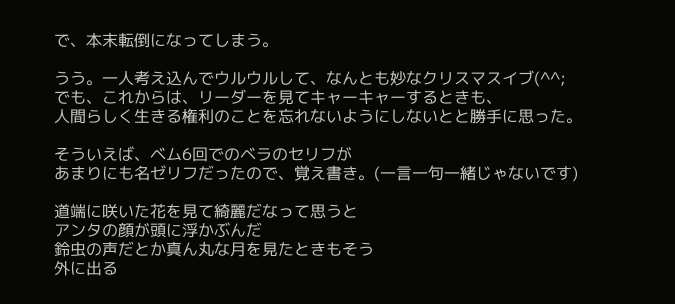で、本末転倒になってしまう。

うう。一人考え込んでウルウルして、なんとも妙なクリスマスイブ(^^;
でも、これからは、リーダーを見てキャーキャーするときも、
人間らしく生きる権利のことを忘れないようにしないとと勝手に思った。

そういえば、ベム6回でのベラのセリフが
あまりにも名ゼリフだったので、覚え書き。(一言一句一緒じゃないです)

道端に咲いた花を見て綺麗だなって思うと
アンタの顔が頭に浮かぶんだ
鈴虫の声だとか真ん丸な月を見たときもそう
外に出る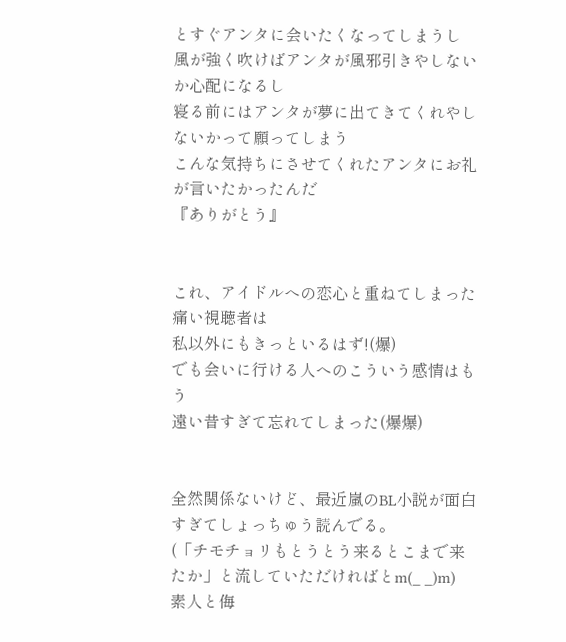とすぐアンタに会いたくなってしまうし
風が強く吹けばアンタが風邪引きやしないか心配になるし
寝る前にはアンタが夢に出てきてくれやしないかって願ってしまう
こんな気持ちにさせてくれたアンタにお礼が言いたかったんだ
『ありがとう』


これ、アイドルへの恋心と重ねてしまった痛い視聴者は
私以外にもきっといるはず!(爆)
でも会いに行ける人へのこういう感情はもう
遠い昔すぎて忘れてしまった(爆爆)


全然関係ないけど、最近嵐のBL小説が面白すぎてしょっちゅう読んでる。
(「チモチョリもとうとう来るとこまで来たか」と流していただければとm(_ _)m)
素人と侮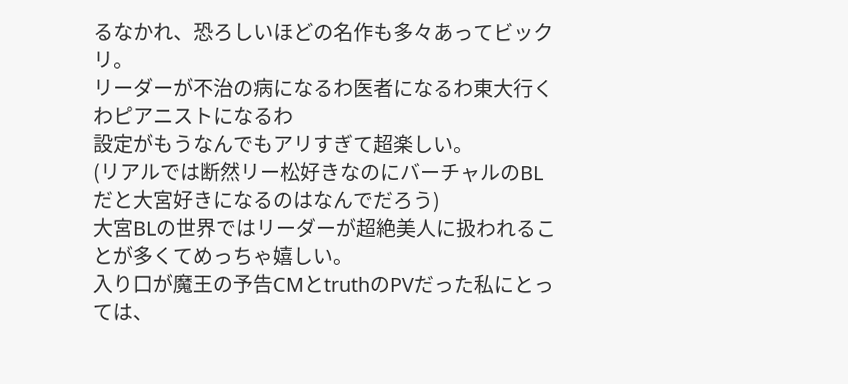るなかれ、恐ろしいほどの名作も多々あってビックリ。
リーダーが不治の病になるわ医者になるわ東大行くわピアニストになるわ
設定がもうなんでもアリすぎて超楽しい。
(リアルでは断然リー松好きなのにバーチャルのBLだと大宮好きになるのはなんでだろう)
大宮BLの世界ではリーダーが超絶美人に扱われることが多くてめっちゃ嬉しい。
入り口が魔王の予告CMとtruthのPVだった私にとっては、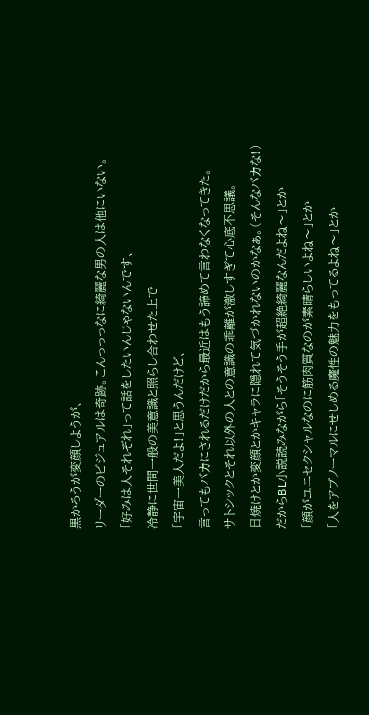黒かろうが変顔しようが、
リーダーのビジュアルは奇跡。こんっっっなに綺麗な男の人は他にいない。
「好みは人それぞれ」って話をしたいんじゃないんです、
冷静に世間一般の美意識と照らし合わせた上で
「宇宙一美人だよ!」と思うんだけど、
言ってもバカにされるだけだから最近はもう諦めて言わなくなってきた。
サトシックとそれ以外の人との意識の乖離が激しすぎて心底不思議。
日焼けとか変顔とかキャラに隠れて気づかれないのかなぁ。(そんなバカな!)
だからBL小説読みながら「そうそう手が超絶綺麗なんだよね〜」とか
「顔がユニセクシャルなのに筋肉質なのが素晴らしいよね〜」とか
「人をアブノーマルにせしめる魔性の魅力をもってるよね〜」とか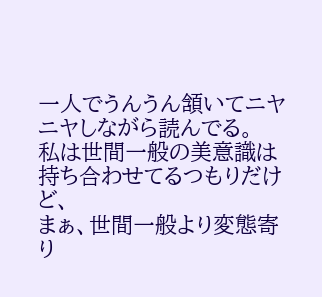一人でうんうん頷いてニヤニヤしながら読んでる。
私は世間一般の美意識は持ち合わせてるつもりだけど、
まぁ、世間一般より変態寄り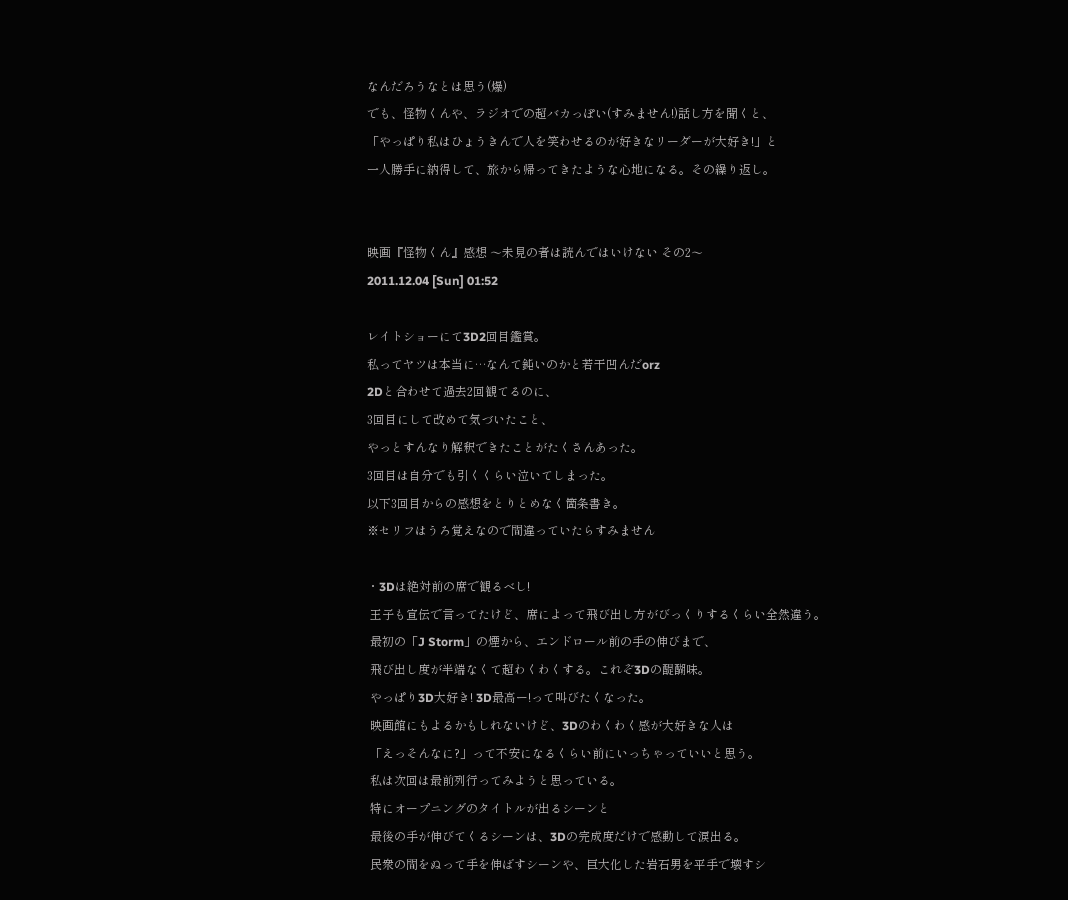なんだろうなとは思う(爆)
でも、怪物くんや、ラジオでの超バカっぽい(すみません!)話し方を聞くと、
「やっぱり私はひょうきんで人を笑わせるのが好きなリーダーが大好き!」と
一人勝手に納得して、旅から帰ってきたような心地になる。その繰り返し。


映画『怪物くん』感想 〜未見の者は読んではいけない その2〜
2011.12.04 [Sun] 01:52

レイトショーにて3D2回目鑑賞。
私ってヤツは本当に…なんて鈍いのかと若干凹んだorz
2Dと合わせて過去2回観てるのに、
3回目にして改めて気づいたこと、
やっとすんなり解釈できたことがたくさんあった。
3回目は自分でも引くくらい泣いてしまった。
以下3回目からの感想をとりとめなく箇条書き。
※セリフはうろ覚えなので間違っていたらすみません

・3Dは絶対前の席で観るべし!
 王子も宣伝で言ってたけど、席によって飛び出し方がびっくりするくらい全然違う。
 最初の「J Storm」の煙から、エンドロール前の手の伸びまで、
 飛び出し度が半端なくて超わくわくする。これぞ3Dの醍醐味。
 やっぱり3D大好き! 3D最高ー!って叫びたくなった。
 映画館にもよるかもしれないけど、3Dのわくわく感が大好きな人は
 「えっそんなに?」って不安になるくらい前にいっちゃっていいと思う。
 私は次回は最前列行ってみようと思っている。
 特にオープニングのタイトルが出るシーンと
 最後の手が伸びてくるシーンは、3Dの完成度だけで感動して涙出る。
 民衆の間をぬって手を伸ばすシーンや、巨大化した岩石男を平手で壊すシ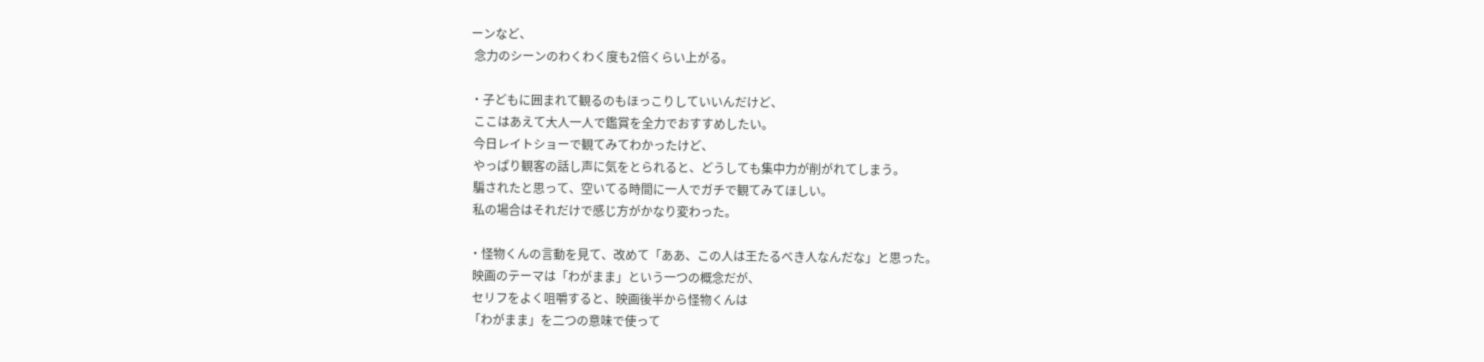ーンなど、
 念力のシーンのわくわく度も2倍くらい上がる。

・子どもに囲まれて観るのもほっこりしていいんだけど、
 ここはあえて大人一人で鑑賞を全力でおすすめしたい。
 今日レイトショーで観てみてわかったけど、
 やっぱり観客の話し声に気をとられると、どうしても集中力が削がれてしまう。
 騙されたと思って、空いてる時間に一人でガチで観てみてほしい。
 私の場合はそれだけで感じ方がかなり変わった。

・怪物くんの言動を見て、改めて「ああ、この人は王たるべき人なんだな」と思った。
 映画のテーマは「わがまま」という一つの概念だが、
 セリフをよく咀嚼すると、映画後半から怪物くんは
「わがまま」を二つの意味で使って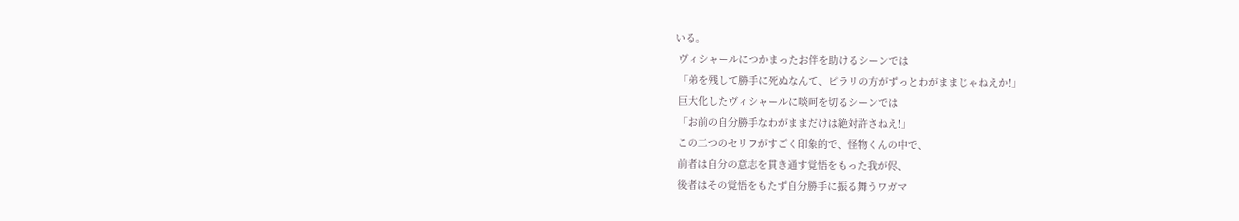いる。
 ヴィシャールにつかまったお伴を助けるシーンでは
 「弟を残して勝手に死ぬなんて、ピラリの方がずっとわがままじゃねえか!」
 巨大化したヴィシャールに啖呵を切るシーンでは
 「お前の自分勝手なわがままだけは絶対許さねえ!」
 この二つのセリフがすごく印象的で、怪物くんの中で、
 前者は自分の意志を貫き通す覚悟をもった我が侭、
 後者はその覚悟をもたず自分勝手に振る舞うワガマ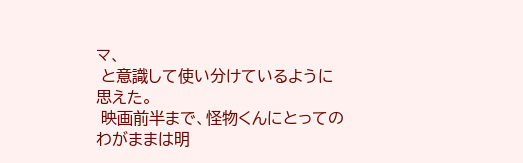マ、
 と意識して使い分けているように思えた。
 映画前半まで、怪物くんにとってのわがままは明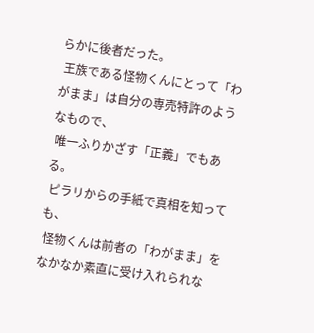らかに後者だった。
 王族である怪物くんにとって「わがまま」は自分の専売特許のようなもので、
 唯一ふりかざす「正義」でもある。
 ピラリからの手紙で真相を知っても、
 怪物くんは前者の「わがまま」をなかなか素直に受け入れられな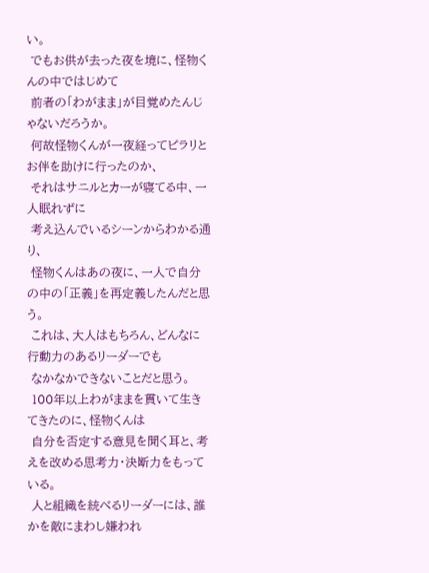い。
 でもお供が去った夜を境に、怪物くんの中ではじめて
 前者の「わがまま」が目覚めたんじゃないだろうか。
 何故怪物くんが一夜経ってピラリとお伴を助けに行ったのか、
 それはサニルとカーが寝てる中、一人眠れずに
 考え込んでいるシーンからわかる通り、
 怪物くんはあの夜に、一人で自分の中の「正義」を再定義したんだと思う。
 これは、大人はもちろん、どんなに行動力のあるリーダーでも
 なかなかできないことだと思う。
 100年以上わがままを貫いて生きてきたのに、怪物くんは
 自分を否定する意見を聞く耳と、考えを改める思考力・決断力をもっている。
 人と組織を統べるリーダーには、誰かを敵にまわし嫌われ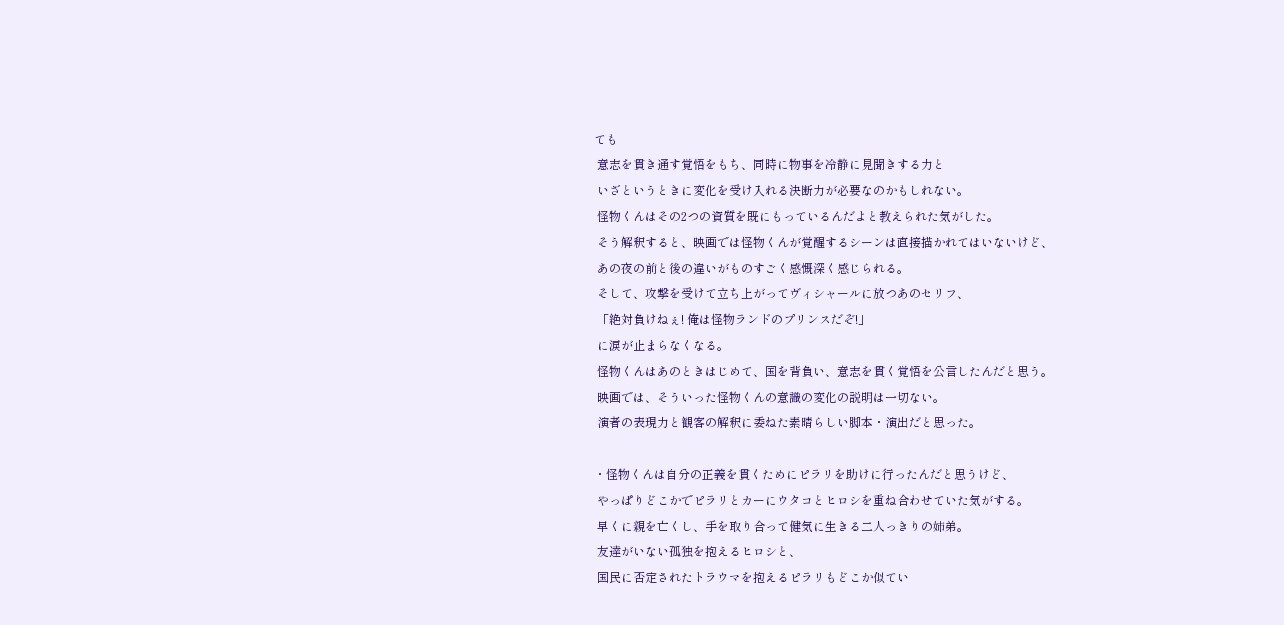ても
 意志を貫き通す覚悟をもち、同時に物事を冷静に見聞きする力と
 いざというときに変化を受け入れる決断力が必要なのかもしれない。
 怪物くんはその2つの資質を既にもっているんだよと教えられた気がした。
 そう解釈すると、映画では怪物くんが覚醒するシーンは直接描かれてはいないけど、
 あの夜の前と後の違いがものすごく感慨深く感じられる。
 そして、攻撃を受けて立ち上がってヴィシャールに放つあのセリフ、
 「絶対負けねぇ! 俺は怪物ランドのプリンスだぞ!」
 に涙が止まらなくなる。
 怪物くんはあのときはじめて、国を背負い、意志を貫く覚悟を公言したんだと思う。
 映画では、そういった怪物くんの意識の変化の説明は一切ない。
 演者の表現力と観客の解釈に委ねた素晴らしい脚本・演出だと思った。

・怪物くんは自分の正義を貫くためにピラリを助けに行ったんだと思うけど、
 やっぱりどこかでピラリとカーにウタコとヒロシを重ね合わせていた気がする。
 早くに親を亡くし、手を取り合って健気に生きる二人っきりの姉弟。
 友達がいない孤独を抱えるヒロシと、
 国民に否定されたトラウマを抱えるピラリもどこか似てい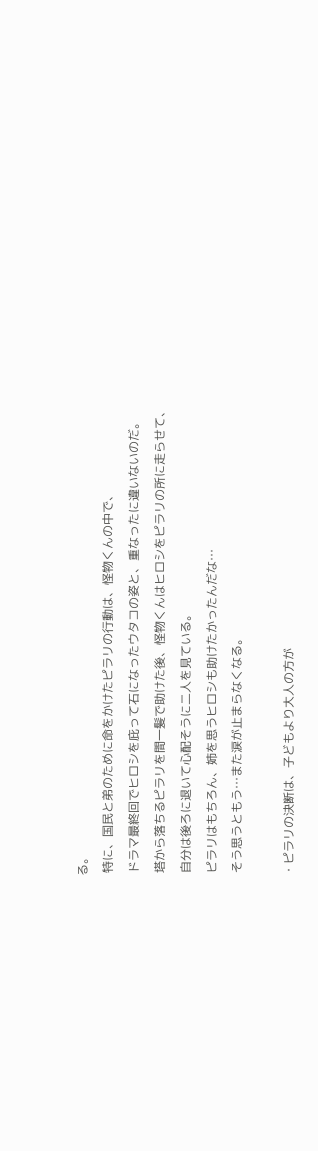る。
 特に、国民と弟のために命をかけたピラリの行動は、怪物くんの中で、
 ドラマ最終回でヒロシを庇って石になったウタコの姿と、重なったに違いないのだ。
 塔から落ちるピラリを間一髪で助けた後、怪物くんはヒロシをピラリの所に走らせて、
 自分は後ろに退いて心配そうに二人を見ている。
 ピラリはもちろん、姉を思うヒロシも助けたかったんだな…
 そう思うともう…また涙が止まらなくなる。

・ピラリの決断は、子どもより大人の方が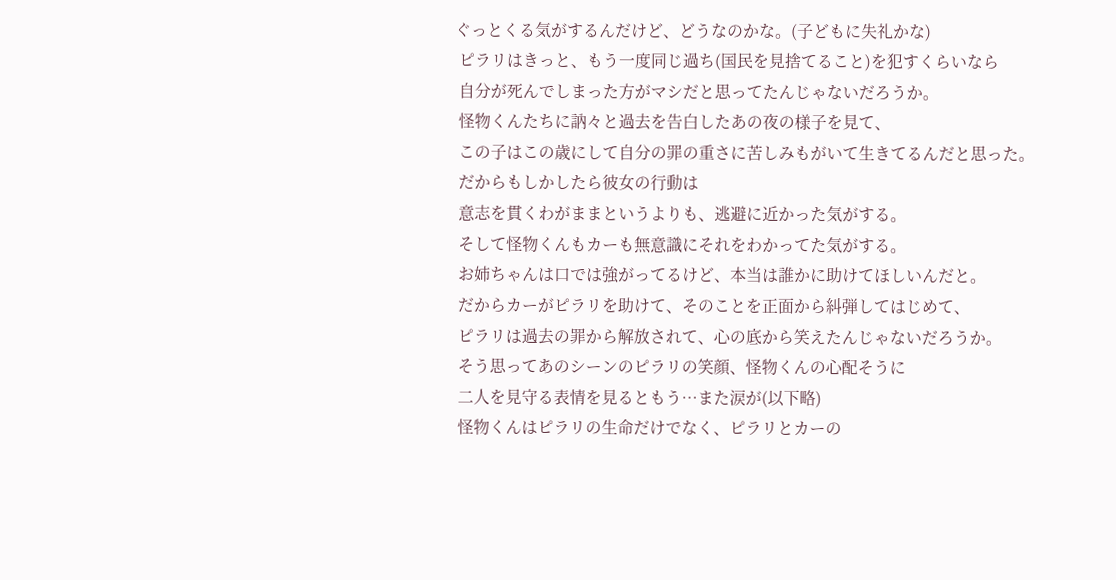ぐっとくる気がするんだけど、どうなのかな。(子どもに失礼かな)
 ピラリはきっと、もう一度同じ過ち(国民を見捨てること)を犯すくらいなら
 自分が死んでしまった方がマシだと思ってたんじゃないだろうか。
 怪物くんたちに訥々と過去を告白したあの夜の様子を見て、
 この子はこの歳にして自分の罪の重さに苦しみもがいて生きてるんだと思った。
 だからもしかしたら彼女の行動は
 意志を貫くわがままというよりも、逃避に近かった気がする。
 そして怪物くんもカーも無意識にそれをわかってた気がする。
 お姉ちゃんは口では強がってるけど、本当は誰かに助けてほしいんだと。
 だからカーがピラリを助けて、そのことを正面から糾弾してはじめて、
 ピラリは過去の罪から解放されて、心の底から笑えたんじゃないだろうか。
 そう思ってあのシーンのピラリの笑顔、怪物くんの心配そうに
 二人を見守る表情を見るともう…また涙が(以下略)
 怪物くんはピラリの生命だけでなく、ピラリとカーの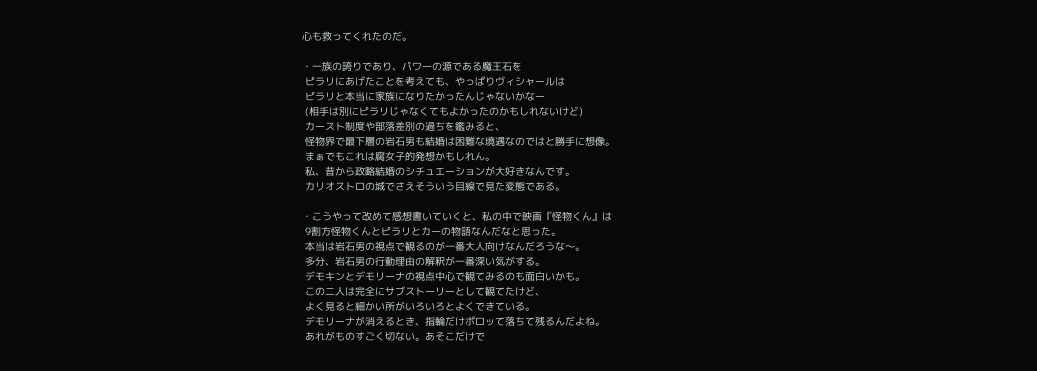心も救ってくれたのだ。

・一族の誇りであり、パワーの源である魔王石を
 ピラリにあげたことを考えても、やっぱりヴィシャールは
 ピラリと本当に家族になりたかったんじゃないかなー
 (相手は別にピラリじゃなくてもよかったのかもしれないけど)
 カースト制度や部落差別の過ちを鑑みると、
 怪物界で最下層の岩石男も結婚は困難な境遇なのではと勝手に想像。
 まぁでもこれは腐女子的発想かもしれん。
 私、昔から政略結婚のシチュエーションが大好きなんです。
 カリオストロの城でさえそういう目線で見た変態である。

・こうやって改めて感想書いていくと、私の中で映画『怪物くん』は
 9割方怪物くんとピラリとカーの物語なんだなと思った。
 本当は岩石男の視点で観るのが一番大人向けなんだろうな〜。
 多分、岩石男の行動理由の解釈が一番深い気がする。
 デモキンとデモリーナの視点中心で観てみるのも面白いかも。
 この二人は完全にサブストーリーとして観てたけど、
 よく見ると細かい所がいろいろとよくできている。
 デモリーナが消えるとき、指輪だけポロッて落ちて残るんだよね。
 あれがものすごく切ない。あそこだけで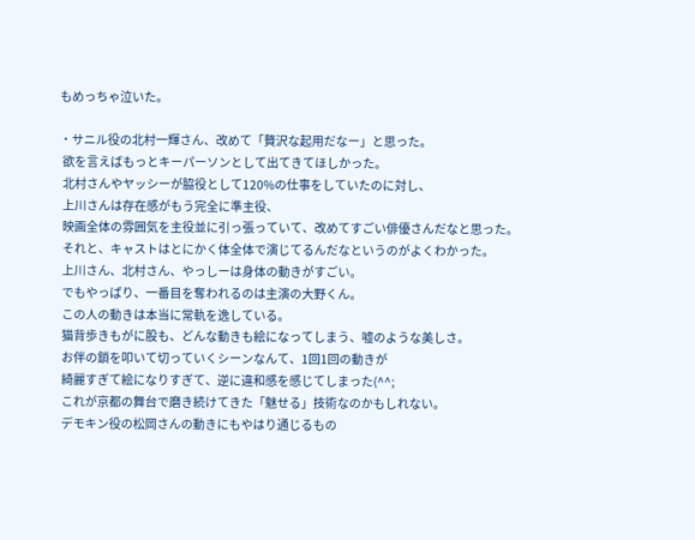もめっちゃ泣いた。

・サニル役の北村一輝さん、改めて「贅沢な起用だなー」と思った。
 欲を言えばもっとキーパーソンとして出てきてほしかった。
 北村さんやヤッシーが脇役として120%の仕事をしていたのに対し、
 上川さんは存在感がもう完全に準主役、
 映画全体の雰囲気を主役並に引っ張っていて、改めてすごい俳優さんだなと思った。
 それと、キャストはとにかく体全体で演じてるんだなというのがよくわかった。
 上川さん、北村さん、やっしーは身体の動きがすごい。
 でもやっぱり、一番目を奪われるのは主演の大野くん。
 この人の動きは本当に常軌を逸している。
 猫背歩きもがに股も、どんな動きも絵になってしまう、嘘のような美しさ。
 お伴の鎖を叩いて切っていくシーンなんて、1回1回の動きが
 綺麗すぎて絵になりすぎて、逆に違和感を感じてしまった(^^;
 これが京都の舞台で磨き続けてきた「魅せる」技術なのかもしれない。
 デモキン役の松岡さんの動きにもやはり通じるもの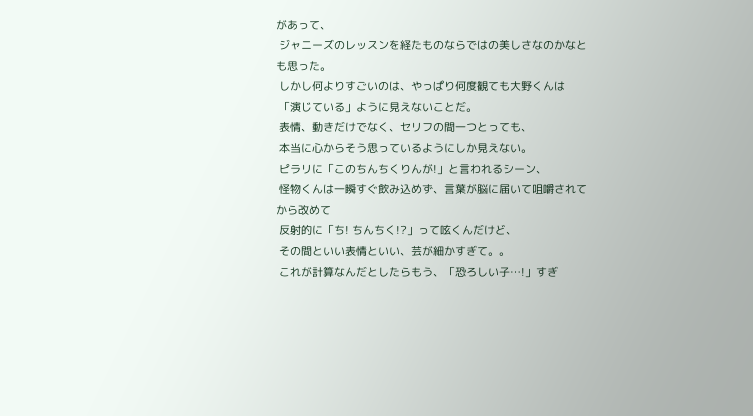があって、
 ジャニーズのレッスンを経たものならではの美しさなのかなとも思った。
 しかし何よりすごいのは、やっぱり何度観ても大野くんは
 「演じている」ように見えないことだ。
 表情、動きだけでなく、セリフの間一つとっても、
 本当に心からそう思っているようにしか見えない。
 ピラリに「このちんちくりんが!」と言われるシーン、
 怪物くんは一瞬すぐ飲み込めず、言葉が脳に届いて咀嚼されてから改めて
 反射的に「ち! ちんちく!?」って呟くんだけど、
 その間といい表情といい、芸が細かすぎて。。
 これが計算なんだとしたらもう、「恐ろしい子…!」すぎ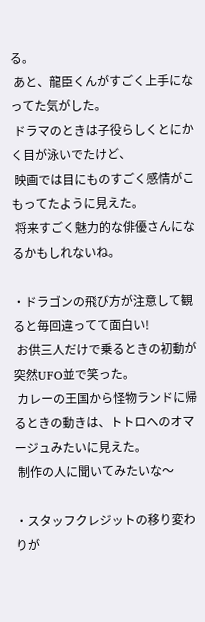る。
 あと、龍臣くんがすごく上手になってた気がした。
 ドラマのときは子役らしくとにかく目が泳いでたけど、
 映画では目にものすごく感情がこもってたように見えた。
 将来すごく魅力的な俳優さんになるかもしれないね。

・ドラゴンの飛び方が注意して観ると毎回違ってて面白い!
 お供三人だけで乗るときの初動が突然UFO並で笑った。
 カレーの王国から怪物ランドに帰るときの動きは、トトロへのオマージュみたいに見えた。
 制作の人に聞いてみたいな〜

・スタッフクレジットの移り変わりが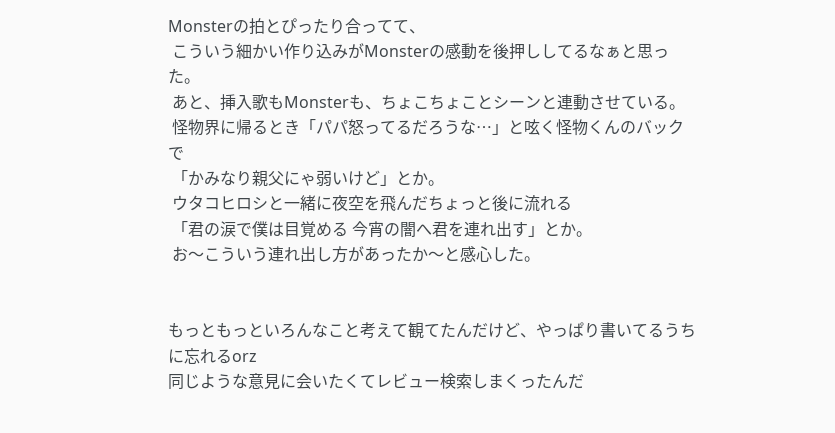Monsterの拍とぴったり合ってて、
 こういう細かい作り込みがMonsterの感動を後押ししてるなぁと思った。
 あと、挿入歌もMonsterも、ちょこちょことシーンと連動させている。
 怪物界に帰るとき「パパ怒ってるだろうな…」と呟く怪物くんのバックで
 「かみなり親父にゃ弱いけど」とか。
 ウタコヒロシと一緒に夜空を飛んだちょっと後に流れる
 「君の涙で僕は目覚める 今宵の闇へ君を連れ出す」とか。
 お〜こういう連れ出し方があったか〜と感心した。


もっともっといろんなこと考えて観てたんだけど、やっぱり書いてるうちに忘れるorz
同じような意見に会いたくてレビュー検索しまくったんだ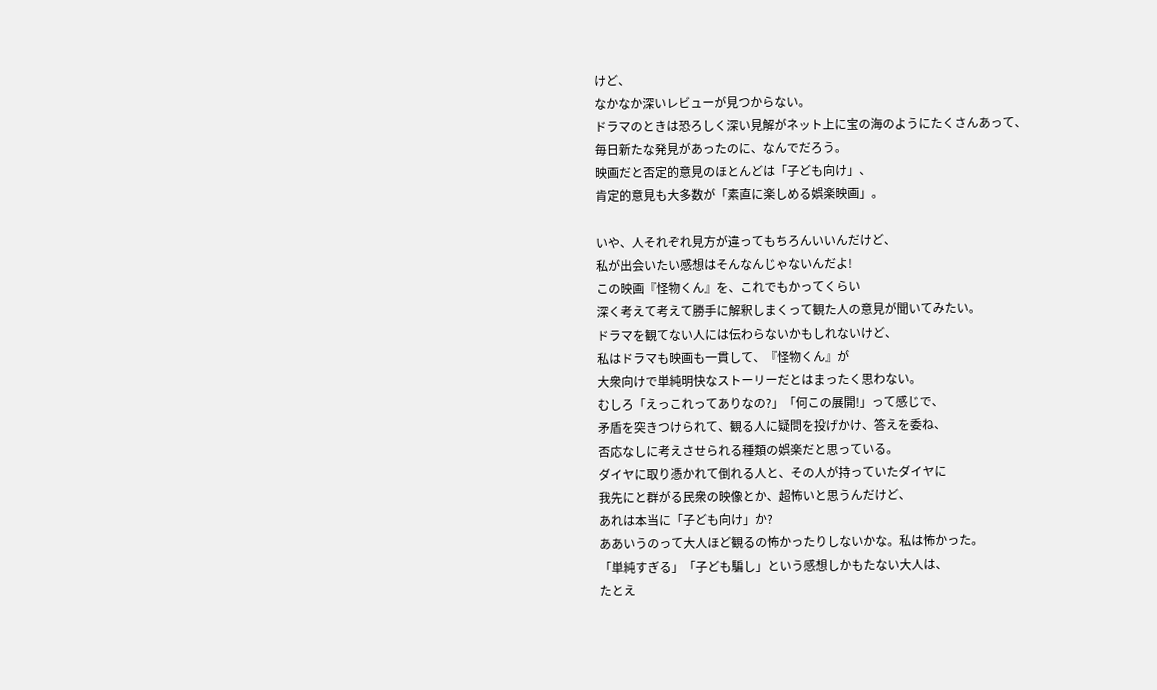けど、
なかなか深いレビューが見つからない。
ドラマのときは恐ろしく深い見解がネット上に宝の海のようにたくさんあって、
毎日新たな発見があったのに、なんでだろう。
映画だと否定的意見のほとんどは「子ども向け」、
肯定的意見も大多数が「素直に楽しめる娯楽映画」。

いや、人それぞれ見方が違ってもちろんいいんだけど、
私が出会いたい感想はそんなんじゃないんだよ!
この映画『怪物くん』を、これでもかってくらい
深く考えて考えて勝手に解釈しまくって観た人の意見が聞いてみたい。
ドラマを観てない人には伝わらないかもしれないけど、
私はドラマも映画も一貫して、『怪物くん』が
大衆向けで単純明快なストーリーだとはまったく思わない。
むしろ「えっこれってありなの?」「何この展開!」って感じで、
矛盾を突きつけられて、観る人に疑問を投げかけ、答えを委ね、
否応なしに考えさせられる種類の娯楽だと思っている。
ダイヤに取り憑かれて倒れる人と、その人が持っていたダイヤに
我先にと群がる民衆の映像とか、超怖いと思うんだけど、
あれは本当に「子ども向け」か?
ああいうのって大人ほど観るの怖かったりしないかな。私は怖かった。
「単純すぎる」「子ども騙し」という感想しかもたない大人は、
たとえ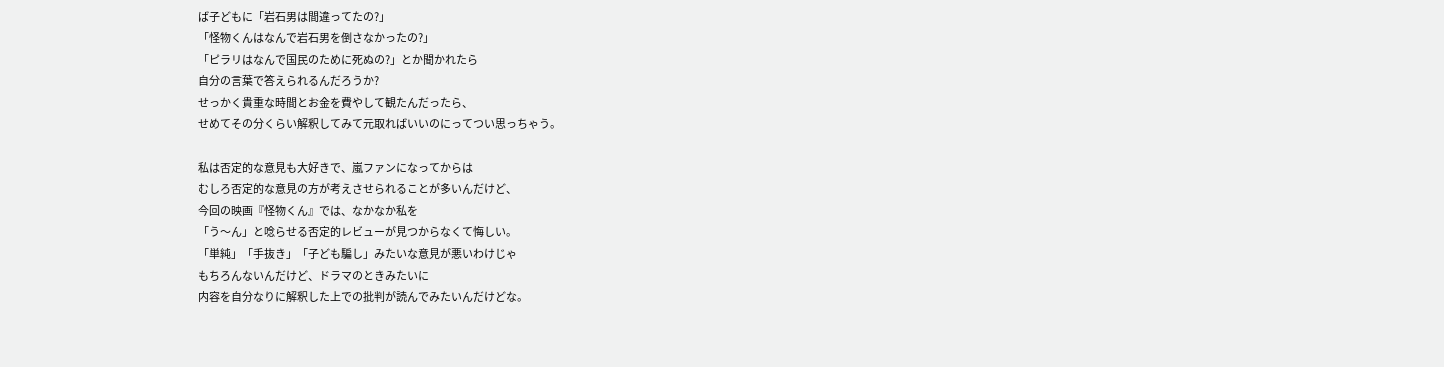ば子どもに「岩石男は間違ってたの?」
「怪物くんはなんで岩石男を倒さなかったの?」
「ピラリはなんで国民のために死ぬの?」とか聞かれたら
自分の言葉で答えられるんだろうか?
せっかく貴重な時間とお金を費やして観たんだったら、
せめてその分くらい解釈してみて元取ればいいのにってつい思っちゃう。

私は否定的な意見も大好きで、嵐ファンになってからは
むしろ否定的な意見の方が考えさせられることが多いんだけど、
今回の映画『怪物くん』では、なかなか私を
「う〜ん」と唸らせる否定的レビューが見つからなくて悔しい。
「単純」「手抜き」「子ども騙し」みたいな意見が悪いわけじゃ
もちろんないんだけど、ドラマのときみたいに
内容を自分なりに解釈した上での批判が読んでみたいんだけどな。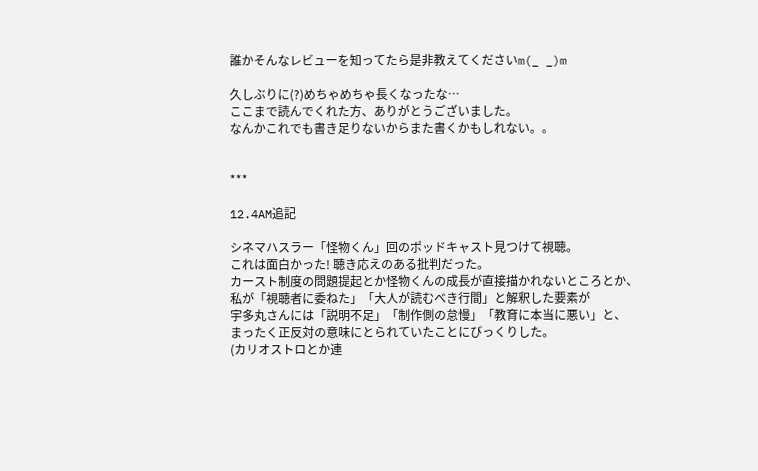誰かそんなレビューを知ってたら是非教えてくださいm(_ _)m

久しぶりに(?)めちゃめちゃ長くなったな…
ここまで読んでくれた方、ありがとうございました。
なんかこれでも書き足りないからまた書くかもしれない。。


***

12.4AM追記

シネマハスラー「怪物くん」回のポッドキャスト見つけて視聴。
これは面白かった! 聴き応えのある批判だった。
カースト制度の問題提起とか怪物くんの成長が直接描かれないところとか、
私が「視聴者に委ねた」「大人が読むべき行間」と解釈した要素が
宇多丸さんには「説明不足」「制作側の怠慢」「教育に本当に悪い」と、
まったく正反対の意味にとられていたことにびっくりした。
(カリオストロとか連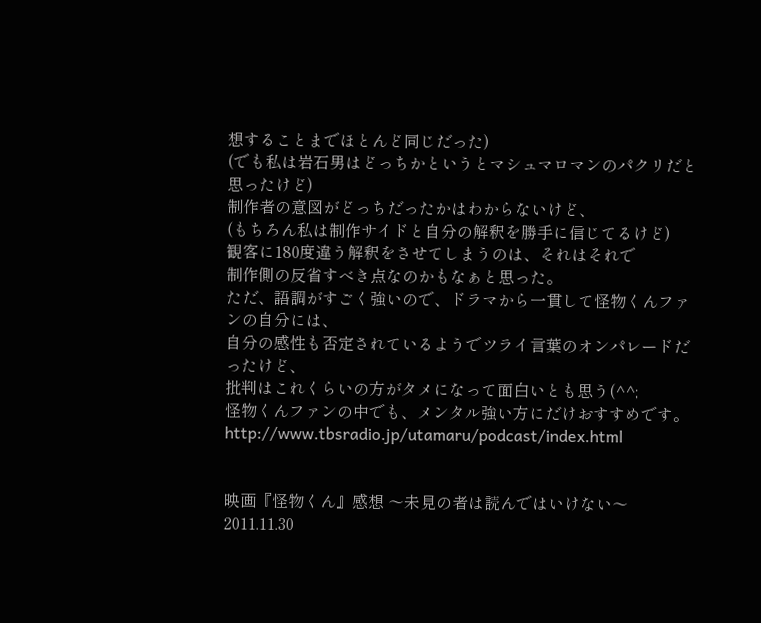想することまでほとんど同じだった)
(でも私は岩石男はどっちかというとマシュマロマンのパクリだと思ったけど)
制作者の意図がどっちだったかはわからないけど、
(もちろん私は制作サイドと自分の解釈を勝手に信じてるけど)
観客に180度違う解釈をさせてしまうのは、それはそれで
制作側の反省すべき点なのかもなぁと思った。
ただ、語調がすごく強いので、ドラマから一貫して怪物くんファンの自分には、
自分の感性も否定されているようでツライ言葉のオンパレードだったけど、
批判はこれくらいの方がタメになって面白いとも思う(^^;
怪物くんファンの中でも、メンタル強い方にだけおすすめです。
http://www.tbsradio.jp/utamaru/podcast/index.html


映画『怪物くん』感想 〜未見の者は読んではいけない〜
2011.11.30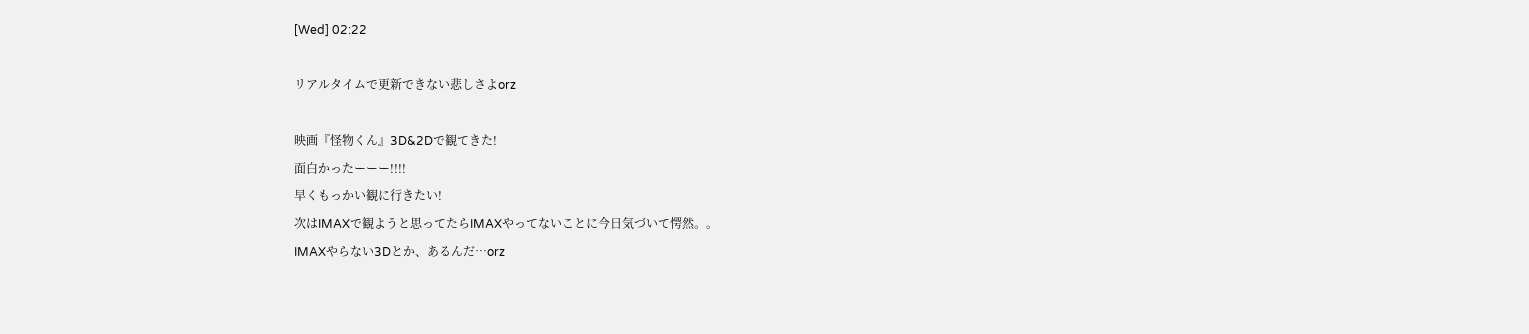[Wed] 02:22

リアルタイムで更新できない悲しさよorz

映画『怪物くん』3D&2Dで観てきた!
面白かったーーー!!!!
早くもっかい観に行きたい!
次はIMAXで観ようと思ってたらIMAXやってないことに今日気づいて愕然。。
IMAXやらない3Dとか、あるんだ…orz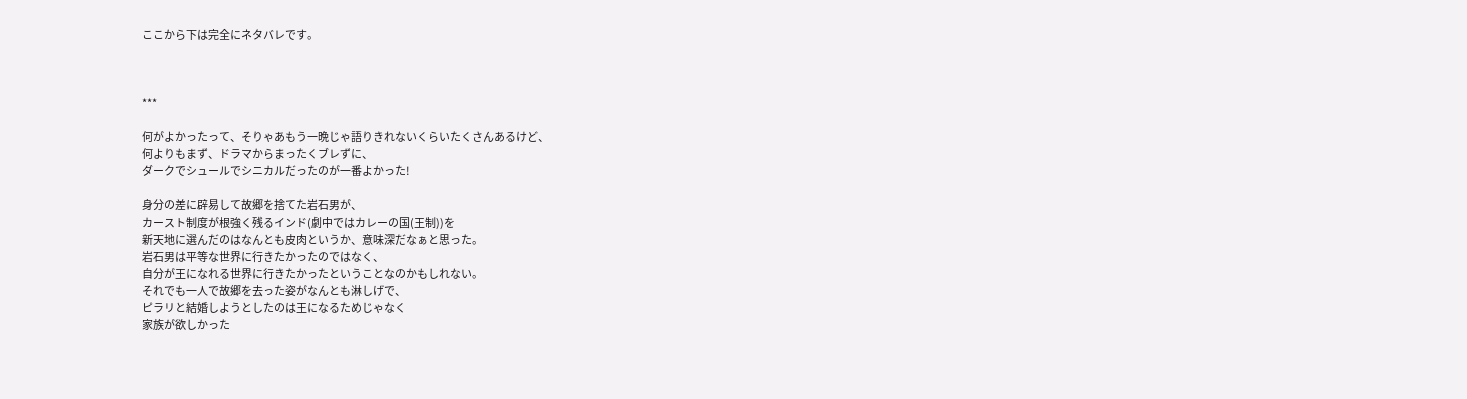ここから下は完全にネタバレです。



***

何がよかったって、そりゃあもう一晩じゃ語りきれないくらいたくさんあるけど、
何よりもまず、ドラマからまったくブレずに、
ダークでシュールでシニカルだったのが一番よかった!

身分の差に辟易して故郷を捨てた岩石男が、
カースト制度が根強く残るインド(劇中ではカレーの国(王制))を
新天地に選んだのはなんとも皮肉というか、意味深だなぁと思った。
岩石男は平等な世界に行きたかったのではなく、
自分が王になれる世界に行きたかったということなのかもしれない。
それでも一人で故郷を去った姿がなんとも淋しげで、
ピラリと結婚しようとしたのは王になるためじゃなく
家族が欲しかった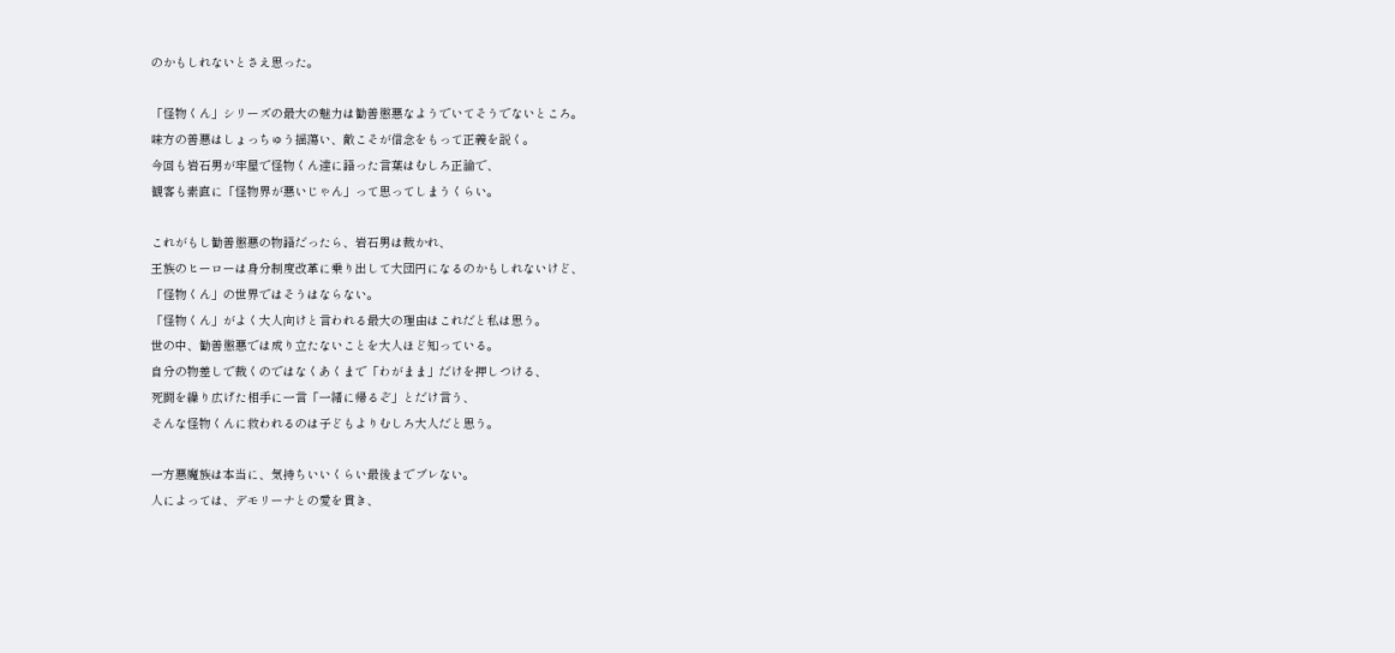のかもしれないとさえ思った。

「怪物くん」シリーズの最大の魅力は勧善懲悪なようでいてそうでないところ。
味方の善悪はしょっちゅう揺蕩い、敵こそが信念をもって正義を説く。
今回も岩石男が牢屋で怪物くん達に語った言葉はむしろ正論で、
観客も素直に「怪物界が悪いじゃん」って思ってしまうくらい。

これがもし勧善懲悪の物語だったら、岩石男は裁かれ、
王族のヒーローは身分制度改革に乗り出して大団円になるのかもしれないけど、
「怪物くん」の世界ではそうはならない。
「怪物くん」がよく大人向けと言われる最大の理由はこれだと私は思う。
世の中、勧善懲悪では成り立たないことを大人ほど知っている。
自分の物差しで裁くのではなくあくまで「わがまま」だけを押しつける、
死闘を繰り広げた相手に一言「一緒に帰るぞ」とだけ言う、
そんな怪物くんに救われるのは子どもよりむしろ大人だと思う。

一方悪魔族は本当に、気持ちいいくらい最後までブレない。
人によっては、デモリーナとの愛を貫き、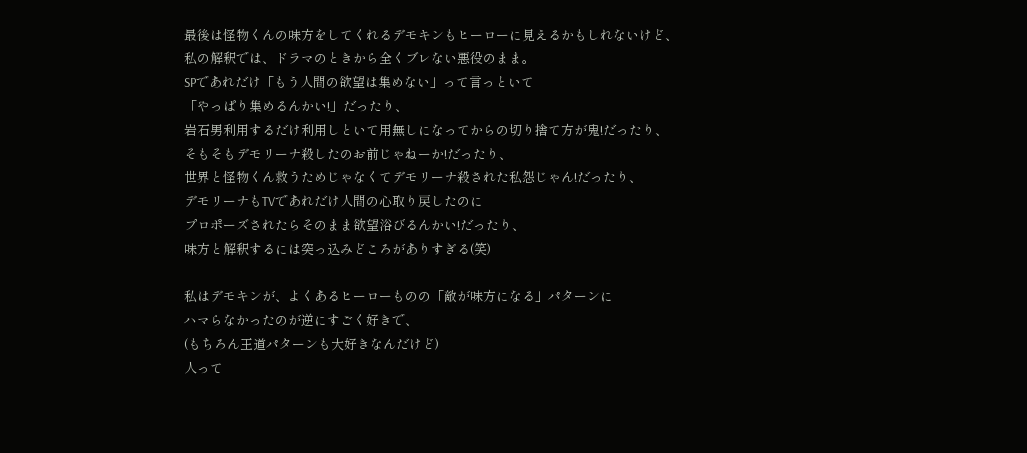最後は怪物くんの味方をしてくれるデモキンもヒーローに見えるかもしれないけど、
私の解釈では、ドラマのときから全くブレない悪役のまま。
SPであれだけ「もう人間の欲望は集めない」って言っといて
「やっぱり集めるんかい!」だったり、
岩石男利用するだけ利用しといて用無しになってからの切り捨て方が鬼!だったり、
そもそもデモリーナ殺したのお前じゃねーか!だったり、
世界と怪物くん救うためじゃなくてデモリーナ殺された私怨じゃん!だったり、
デモリーナもTVであれだけ人間の心取り戻したのに
プロポーズされたらそのまま欲望浴びるんかい!だったり、
味方と解釈するには突っ込みどころがありすぎる(笑)

私はデモキンが、よくあるヒーローものの「敵が味方になる」パターンに
ハマらなかったのが逆にすごく好きで、
(もちろん王道パターンも大好きなんだけど)
人って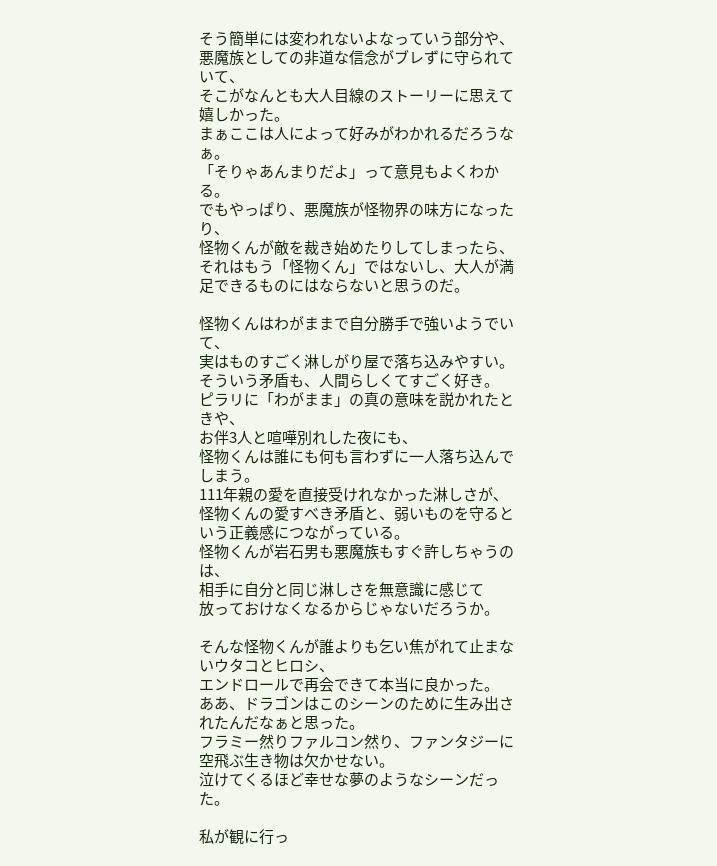そう簡単には変われないよなっていう部分や、
悪魔族としての非道な信念がブレずに守られていて、
そこがなんとも大人目線のストーリーに思えて嬉しかった。
まぁここは人によって好みがわかれるだろうなぁ。
「そりゃあんまりだよ」って意見もよくわかる。
でもやっぱり、悪魔族が怪物界の味方になったり、
怪物くんが敵を裁き始めたりしてしまったら、
それはもう「怪物くん」ではないし、大人が満足できるものにはならないと思うのだ。

怪物くんはわがままで自分勝手で強いようでいて、
実はものすごく淋しがり屋で落ち込みやすい。
そういう矛盾も、人間らしくてすごく好き。
ピラリに「わがまま」の真の意味を説かれたときや、
お伴3人と喧嘩別れした夜にも、
怪物くんは誰にも何も言わずに一人落ち込んでしまう。
111年親の愛を直接受けれなかった淋しさが、
怪物くんの愛すべき矛盾と、弱いものを守るという正義感につながっている。
怪物くんが岩石男も悪魔族もすぐ許しちゃうのは、
相手に自分と同じ淋しさを無意識に感じて
放っておけなくなるからじゃないだろうか。

そんな怪物くんが誰よりも乞い焦がれて止まないウタコとヒロシ、
エンドロールで再会できて本当に良かった。
ああ、ドラゴンはこのシーンのために生み出されたんだなぁと思った。
フラミー然りファルコン然り、ファンタジーに空飛ぶ生き物は欠かせない。
泣けてくるほど幸せな夢のようなシーンだった。

私が観に行っ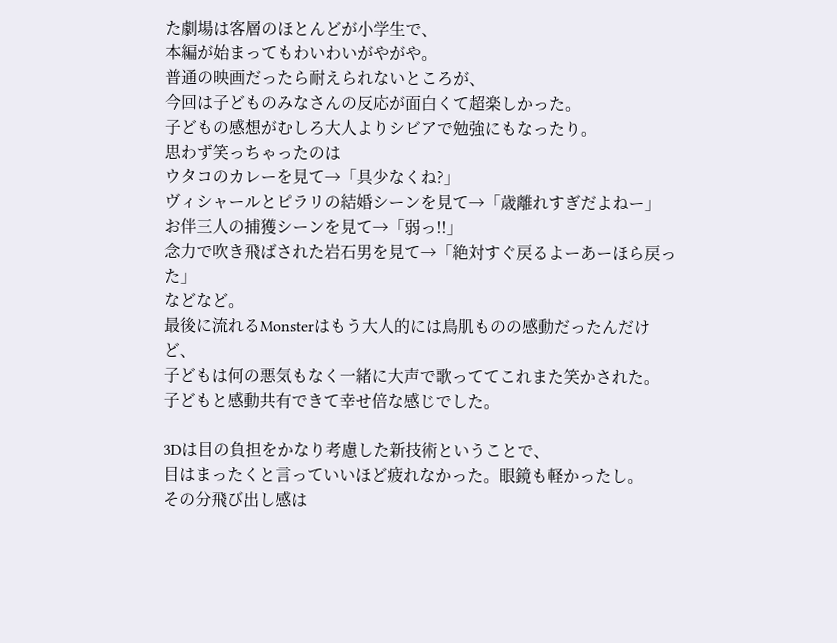た劇場は客層のほとんどが小学生で、
本編が始まってもわいわいがやがや。
普通の映画だったら耐えられないところが、
今回は子どものみなさんの反応が面白くて超楽しかった。
子どもの感想がむしろ大人よりシビアで勉強にもなったり。
思わず笑っちゃったのは
ウタコのカレーを見て→「具少なくね?」
ヴィシャールとピラリの結婚シーンを見て→「歳離れすぎだよねー」
お伴三人の捕獲シーンを見て→「弱っ!!」
念力で吹き飛ばされた岩石男を見て→「絶対すぐ戻るよーあーほら戻った」
などなど。
最後に流れるMonsterはもう大人的には鳥肌ものの感動だったんだけど、
子どもは何の悪気もなく一緒に大声で歌っててこれまた笑かされた。
子どもと感動共有できて幸せ倍な感じでした。

3Dは目の負担をかなり考慮した新技術ということで、
目はまったくと言っていいほど疲れなかった。眼鏡も軽かったし。
その分飛び出し感は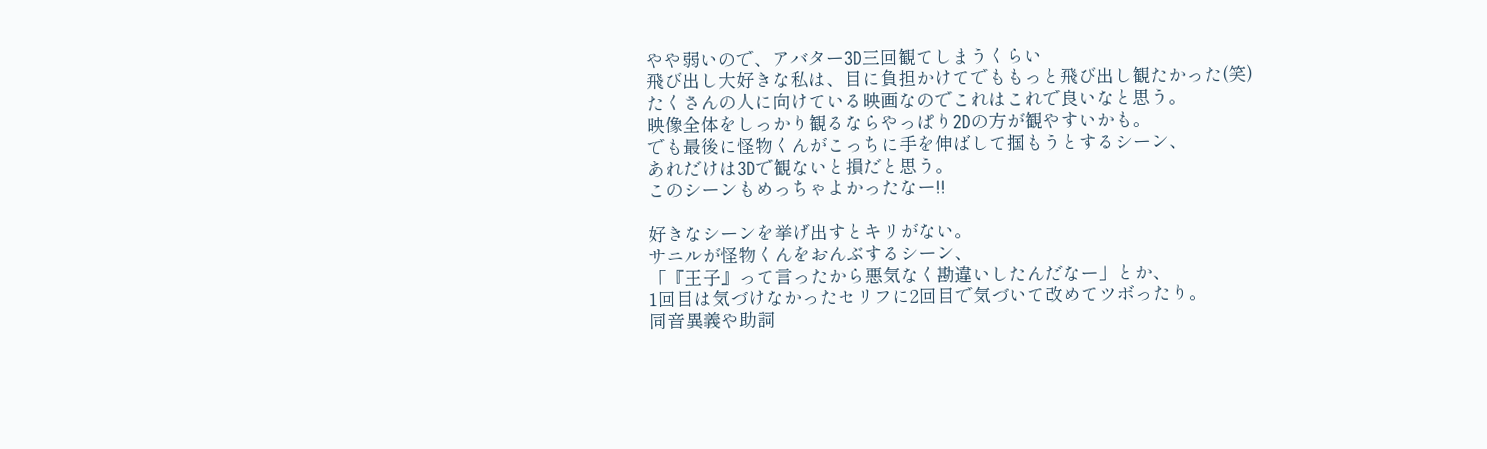やや弱いので、アバター3D三回観てしまうくらい
飛び出し大好きな私は、目に負担かけてでももっと飛び出し観たかった(笑)
たくさんの人に向けている映画なのでこれはこれで良いなと思う。
映像全体をしっかり観るならやっぱり2Dの方が観やすいかも。
でも最後に怪物くんがこっちに手を伸ばして掴もうとするシーン、
あれだけは3Dで観ないと損だと思う。
このシーンもめっちゃよかったなー!!

好きなシーンを挙げ出すとキリがない。
サニルが怪物くんをおんぶするシーン、
「『王子』って言ったから悪気なく勘違いしたんだなー」とか、
1回目は気づけなかったセリフに2回目で気づいて改めてツボったり。
同音異義や助詞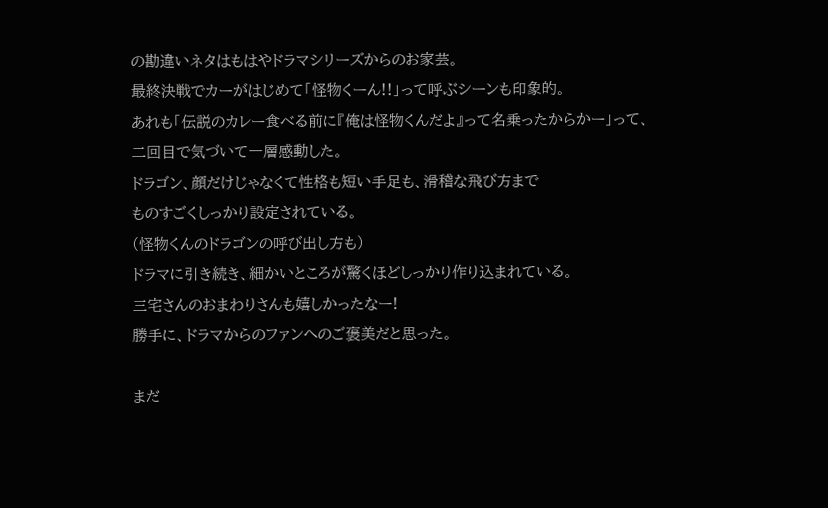の勘違いネタはもはやドラマシリーズからのお家芸。
最終決戦でカーがはじめて「怪物くーん!!」って呼ぶシーンも印象的。
あれも「伝説のカレー食べる前に『俺は怪物くんだよ』って名乗ったからかー」って、
二回目で気づいて一層感動した。
ドラゴン、顔だけじゃなくて性格も短い手足も、滑稽な飛び方まで
ものすごくしっかり設定されている。
(怪物くんのドラゴンの呼び出し方も)
ドラマに引き続き、細かいところが驚くほどしっかり作り込まれている。
三宅さんのおまわりさんも嬉しかったなー!
勝手に、ドラマからのファンへのご褒美だと思った。

まだ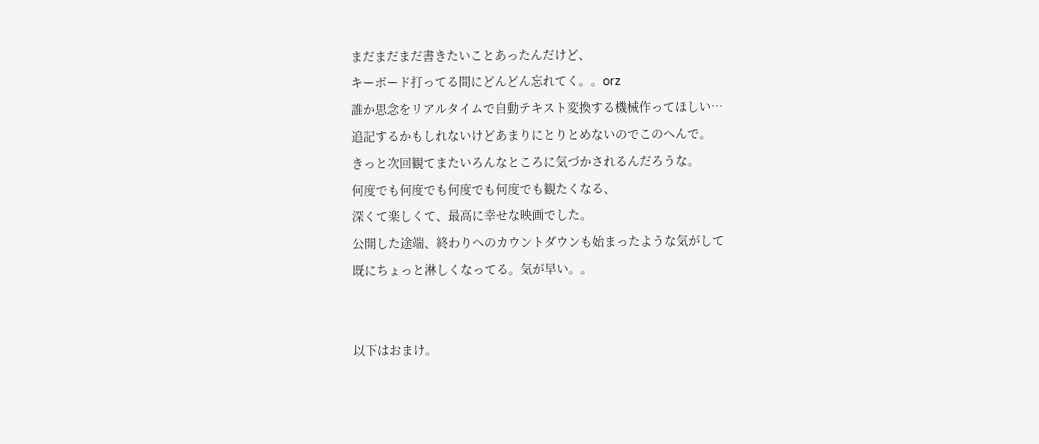まだまだまだ書きたいことあったんだけど、
キーボード打ってる間にどんどん忘れてく。。orz
誰か思念をリアルタイムで自動テキスト変換する機械作ってほしい…
追記するかもしれないけどあまりにとりとめないのでこのへんで。
きっと次回観てまたいろんなところに気づかされるんだろうな。
何度でも何度でも何度でも何度でも観たくなる、
深くて楽しくて、最高に幸せな映画でした。
公開した途端、終わりへのカウントダウンも始まったような気がして
既にちょっと淋しくなってる。気が早い。。


以下はおまけ。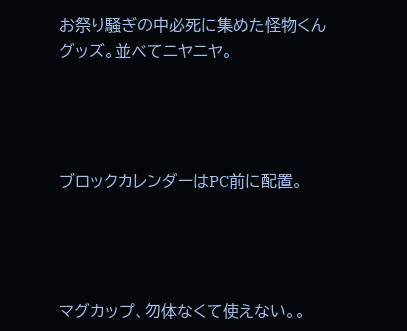お祭り騒ぎの中必死に集めた怪物くんグッズ。並べてニヤニヤ。




ブロックカレンダーはPC前に配置。




マグカップ、勿体なくて使えない。。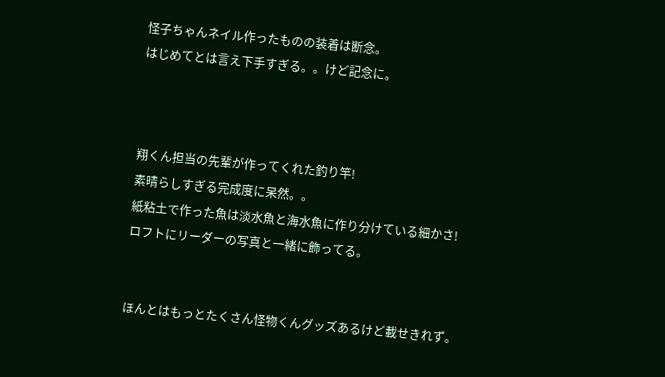怪子ちゃんネイル作ったものの装着は断念。
はじめてとは言え下手すぎる。。けど記念に。



翔くん担当の先輩が作ってくれた釣り竿!
素晴らしすぎる完成度に呆然。。
紙粘土で作った魚は淡水魚と海水魚に作り分けている細かさ!
ロフトにリーダーの写真と一緒に飾ってる。


ほんとはもっとたくさん怪物くんグッズあるけど載せきれず。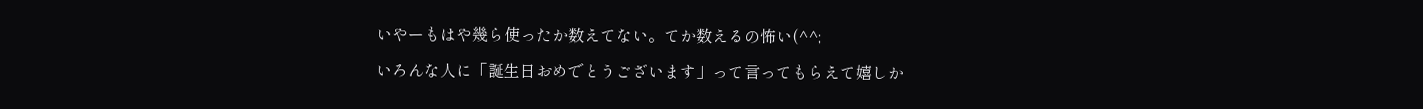いやーもはや幾ら使ったか数えてない。てか数えるの怖い(^^;

いろんな人に「誕生日おめでとうございます」って言ってもらえて嬉しか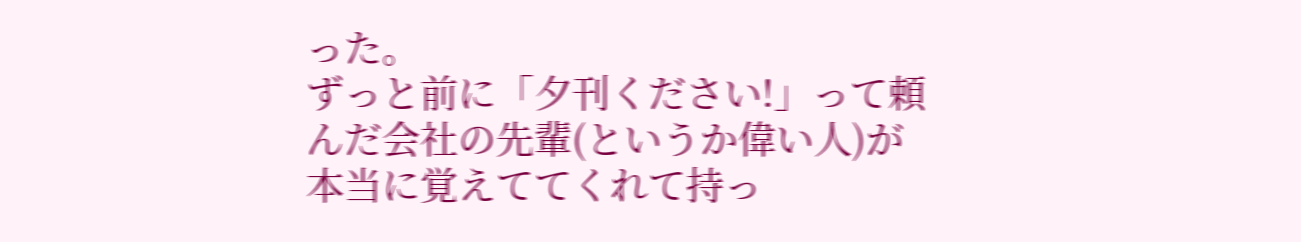った。
ずっと前に「夕刊ください!」って頼んだ会社の先輩(というか偉い人)が
本当に覚えててくれて持っ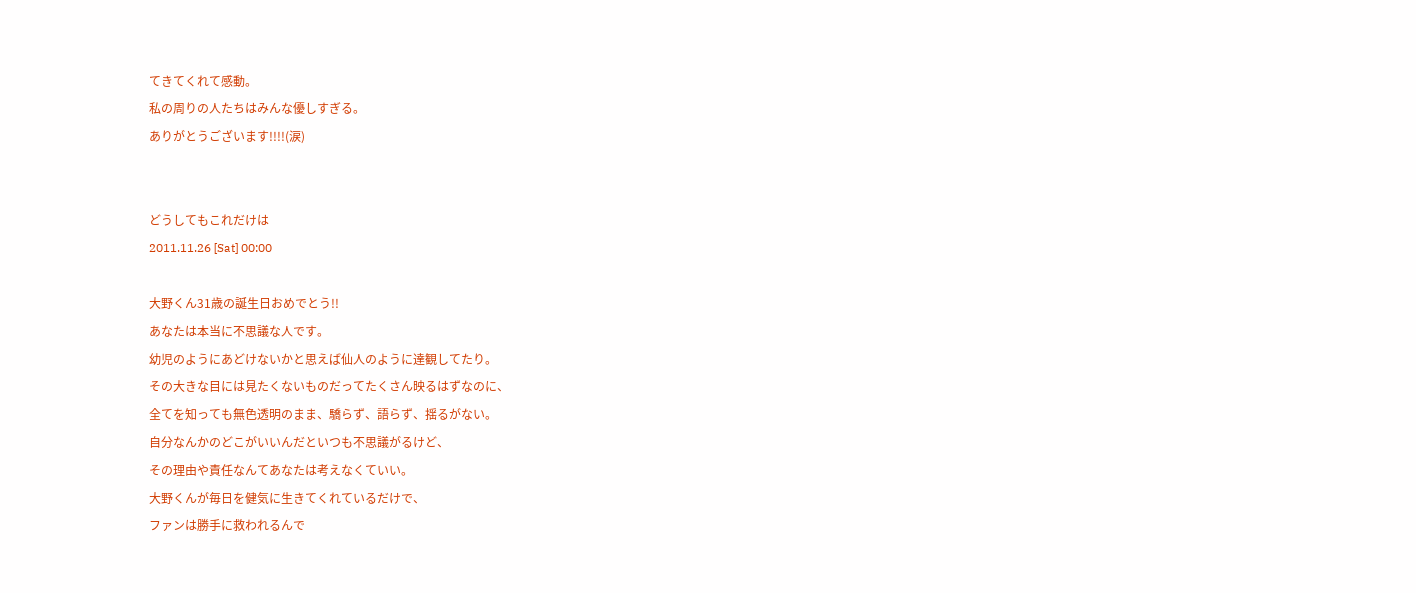てきてくれて感動。
私の周りの人たちはみんな優しすぎる。
ありがとうございます!!!!(涙)


どうしてもこれだけは
2011.11.26 [Sat] 00:00

大野くん31歳の誕生日おめでとう!!
あなたは本当に不思議な人です。
幼児のようにあどけないかと思えば仙人のように達観してたり。
その大きな目には見たくないものだってたくさん映るはずなのに、
全てを知っても無色透明のまま、驕らず、語らず、揺るがない。
自分なんかのどこがいいんだといつも不思議がるけど、
その理由や責任なんてあなたは考えなくていい。
大野くんが毎日を健気に生きてくれているだけで、
ファンは勝手に救われるんで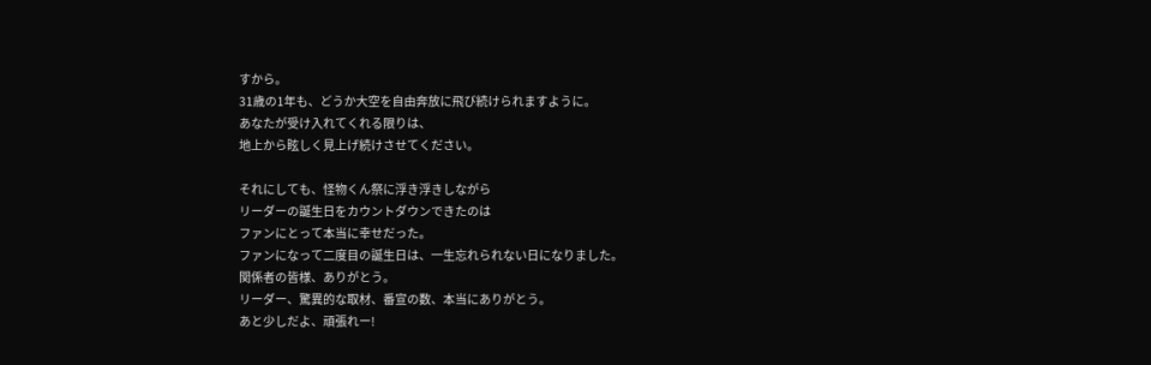すから。
31歳の1年も、どうか大空を自由奔放に飛び続けられますように。
あなたが受け入れてくれる限りは、
地上から眩しく見上げ続けさせてください。

それにしても、怪物くん祭に浮き浮きしながら
リーダーの誕生日をカウントダウンできたのは
ファンにとって本当に幸せだった。
ファンになって二度目の誕生日は、一生忘れられない日になりました。
関係者の皆様、ありがとう。
リーダー、驚異的な取材、番宣の数、本当にありがとう。
あと少しだよ、頑張れー!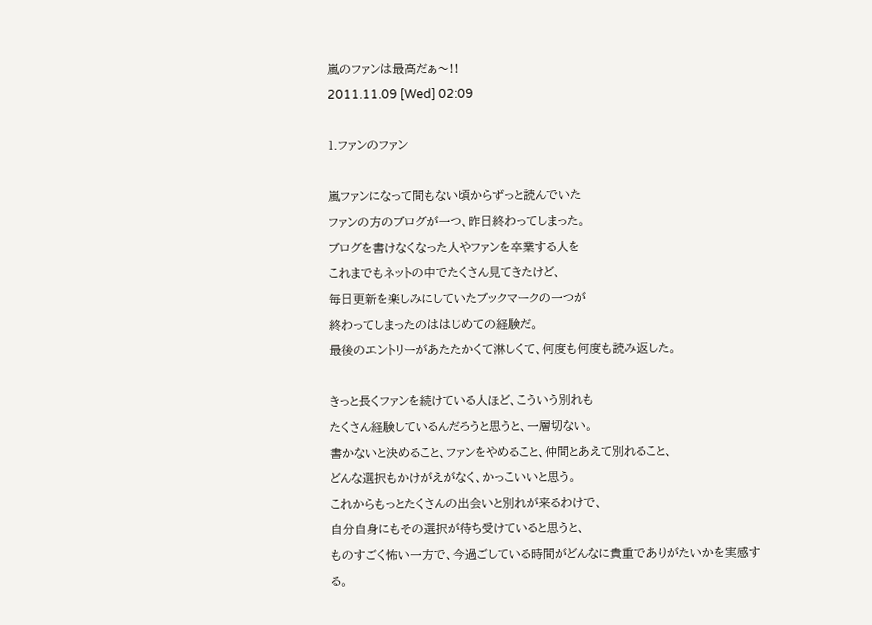嵐のファンは最高だぁ〜!!
2011.11.09 [Wed] 02:09

1.ファンのファン

嵐ファンになって間もない頃からずっと読んでいた
ファンの方のブログが一つ、昨日終わってしまった。
ブログを書けなくなった人やファンを卒業する人を
これまでもネットの中でたくさん見てきたけど、
毎日更新を楽しみにしていたブックマークの一つが
終わってしまったのははじめての経験だ。
最後のエントリーがあたたかくて淋しくて、何度も何度も読み返した。

きっと長くファンを続けている人ほど、こういう別れも
たくさん経験しているんだろうと思うと、一層切ない。
書かないと決めること、ファンをやめること、仲間とあえて別れること、
どんな選択もかけがえがなく、かっこいいと思う。
これからもっとたくさんの出会いと別れが来るわけで、
自分自身にもその選択が待ち受けていると思うと、
ものすごく怖い一方で、今過ごしている時間がどんなに貴重でありがたいかを実感する。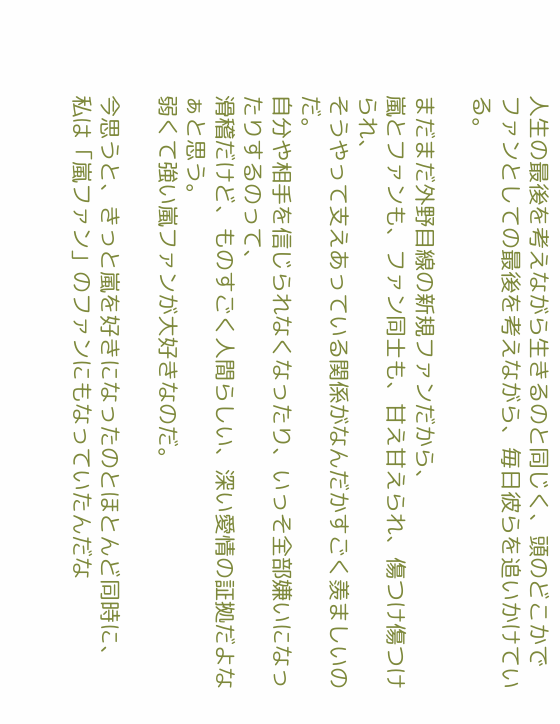人生の最後を考えながら生きるのと同じく、頭のどこかで
ファンとしての最後を考えながら、毎日彼らを追いかけている。

まだまだ外野目線の新規ファンだから、
嵐とファンも、ファン同士も、甘え甘えられ、傷つけ傷つけられ、
そうやって支えあっている関係がなんだかすごく羨ましいのだ。
自分や相手を信じられなくなったり、いっそ全部嫌いになったりするのって、
滑稽だけど、ものすごく人間らしい、深い愛情の証拠だよなぁと思う。
弱くて強い嵐ファンが大好きなのだ。

今思うと、きっと嵐を好きになったのとほとんど同時に、
私は「嵐ファン」のファンにもなっていたんだな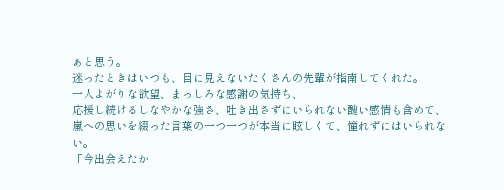ぁと思う。
迷ったときはいつも、目に見えないたくさんの先輩が指南してくれた。
一人よがりな欲望、まっしろな感謝の気持ち、
応援し続けるしなやかな強さ、吐き出さずにいられない醜い感情も含めて、
嵐への思いを綴った言葉の一つ一つが本当に眩しくて、憧れずにはいられない。
「今出会えたか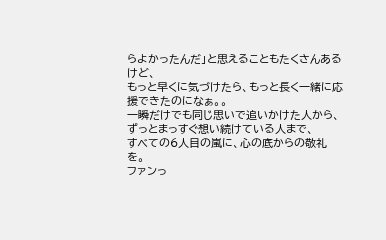らよかったんだ」と思えることもたくさんあるけど、
もっと早くに気づけたら、もっと長く一緒に応援できたのになぁ。。
一瞬だけでも同じ思いで追いかけた人から、
ずっとまっすぐ想い続けている人まで、
すべての6人目の嵐に、心の底からの敬礼を。
ファンっ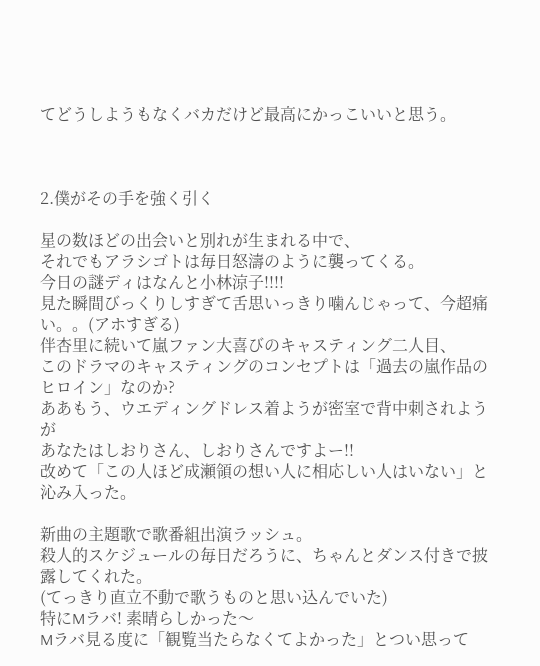てどうしようもなくバカだけど最高にかっこいいと思う。



2.僕がその手を強く引く

星の数ほどの出会いと別れが生まれる中で、
それでもアラシゴトは毎日怒濤のように襲ってくる。
今日の謎ディはなんと小林涼子!!!!
見た瞬間びっくりしすぎて舌思いっきり噛んじゃって、今超痛い。。(アホすぎる)
伴杏里に続いて嵐ファン大喜びのキャスティング二人目、
このドラマのキャスティングのコンセプトは「過去の嵐作品のヒロイン」なのか?
ああもう、ウエディングドレス着ようが密室で背中刺されようが
あなたはしおりさん、しおりさんですよー!!
改めて「この人ほど成瀬領の想い人に相応しい人はいない」と沁み入った。

新曲の主題歌で歌番組出演ラッシュ。
殺人的スケジュールの毎日だろうに、ちゃんとダンス付きで披露してくれた。
(てっきり直立不動で歌うものと思い込んでいた)
特にMラバ! 素晴らしかった〜
Mラバ見る度に「観覧当たらなくてよかった」とつい思って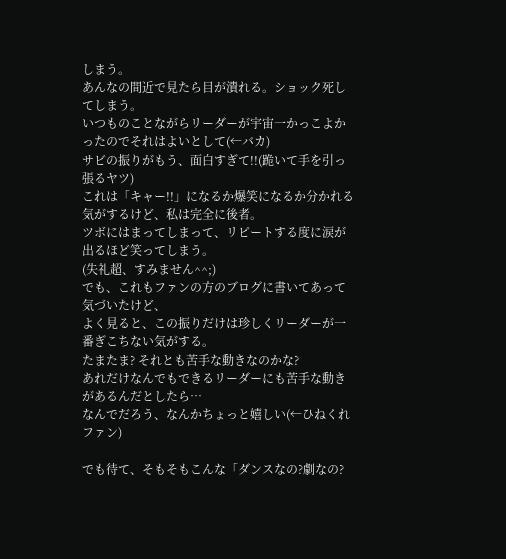しまう。
あんなの間近で見たら目が潰れる。ショック死してしまう。
いつものことながらリーダーが宇宙一かっこよかったのでそれはよいとして(←バカ)
サビの振りがもう、面白すぎて!!(跪いて手を引っ張るヤツ)
これは「キャー!!」になるか爆笑になるか分かれる気がするけど、私は完全に後者。
ツボにはまってしまって、リピートする度に涙が出るほど笑ってしまう。
(失礼超、すみません^^;)
でも、これもファンの方のブログに書いてあって気づいたけど、
よく見ると、この振りだけは珍しくリーダーが一番ぎこちない気がする。
たまたま? それとも苦手な動きなのかな?
あれだけなんでもできるリーダーにも苦手な動きがあるんだとしたら…
なんでだろう、なんかちょっと嬉しい(←ひねくれファン)

でも待て、そもそもこんな「ダンスなの?劇なの?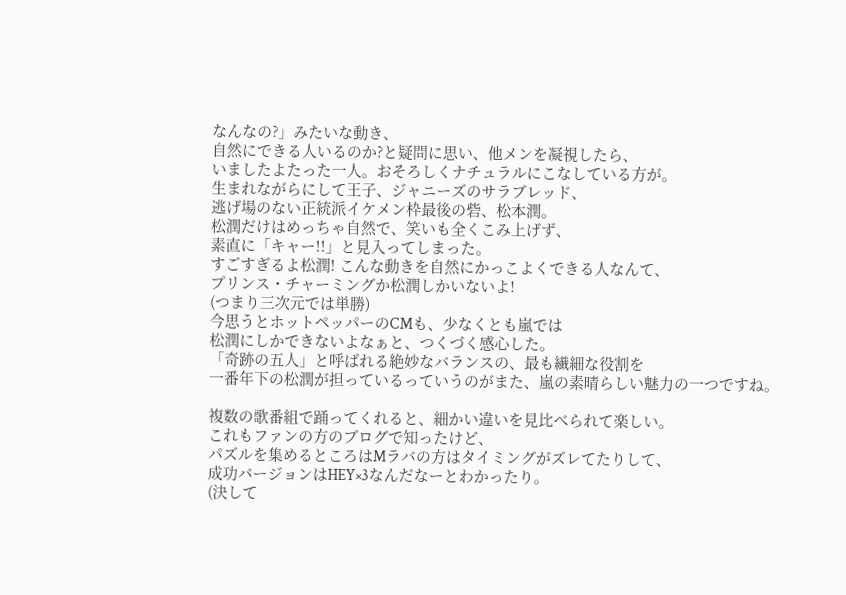なんなの?」みたいな動き、
自然にできる人いるのか?と疑問に思い、他メンを凝視したら、
いましたよたった一人。おそろしくナチュラルにこなしている方が。
生まれながらにして王子、ジャニーズのサラブレッド、
逃げ場のない正統派イケメン枠最後の砦、松本潤。
松潤だけはめっちゃ自然で、笑いも全くこみ上げず、
素直に「キャー!!」と見入ってしまった。
すごすぎるよ松潤! こんな動きを自然にかっこよくできる人なんて、
プリンス・チャーミングか松潤しかいないよ!
(つまり三次元では単勝)
今思うとホットペッパーのCMも、少なくとも嵐では
松潤にしかできないよなぁと、つくづく感心した。
「奇跡の五人」と呼ばれる絶妙なバランスの、最も繊細な役割を
一番年下の松潤が担っているっていうのがまた、嵐の素晴らしい魅力の一つですね。

複数の歌番組で踊ってくれると、細かい違いを見比べられて楽しい。
これもファンの方のブログで知ったけど、
パズルを集めるところはMラバの方はタイミングがズレてたりして、
成功バージョンはHEY×3なんだなーとわかったり。
(決して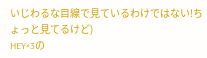いじわるな目線で見ているわけではない!ちょっと見てるけど)
HEY×3の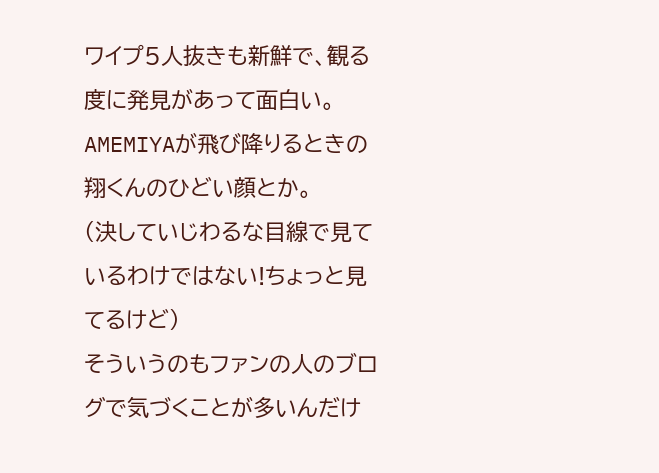ワイプ5人抜きも新鮮で、観る度に発見があって面白い。
AMEMIYAが飛び降りるときの翔くんのひどい顔とか。
(決していじわるな目線で見ているわけではない!ちょっと見てるけど)
そういうのもファンの人のブログで気づくことが多いんだけ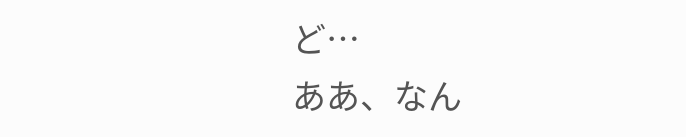ど…
ああ、なん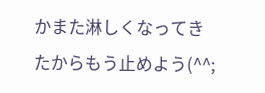かまた淋しくなってきたからもう止めよう(^^;